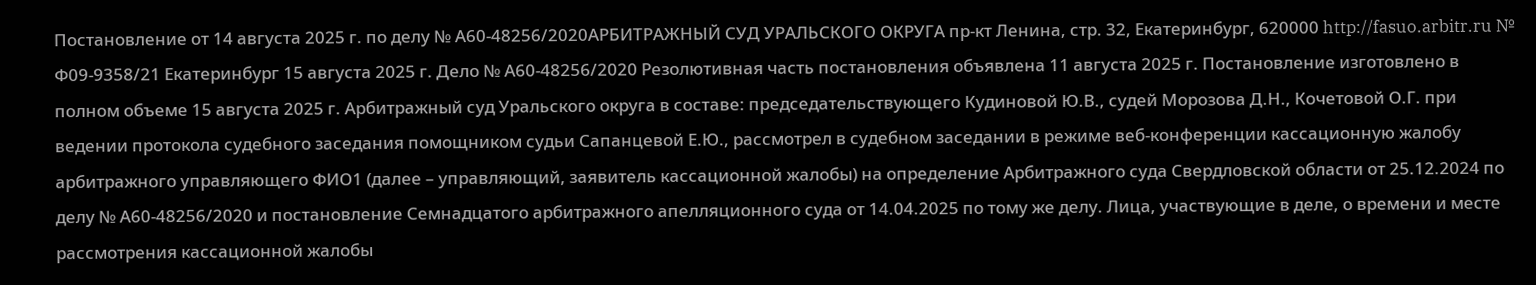Постановление от 14 августа 2025 г. по делу № А60-48256/2020АРБИТРАЖНЫЙ СУД УРАЛЬСКОГО ОКРУГА пр-кт Ленина, стр. 32, Екатеринбург, 620000 http://fasuo.arbitr.ru № Ф09-9358/21 Екатеринбург 15 августа 2025 г. Дело № А60-48256/2020 Резолютивная часть постановления объявлена 11 августа 2025 г. Постановление изготовлено в полном объеме 15 августа 2025 г. Арбитражный суд Уральского округа в составе: председательствующего Кудиновой Ю.В., судей Морозова Д.Н., Кочетовой О.Г. при ведении протокола судебного заседания помощником судьи Сапанцевой Е.Ю., рассмотрел в судебном заседании в режиме веб-конференции кассационную жалобу арбитражного управляющего ФИО1 (далее – управляющий, заявитель кассационной жалобы) на определение Арбитражного суда Свердловской области от 25.12.2024 по делу № А60-48256/2020 и постановление Семнадцатого арбитражного апелляционного суда от 14.04.2025 по тому же делу. Лица, участвующие в деле, о времени и месте рассмотрения кассационной жалобы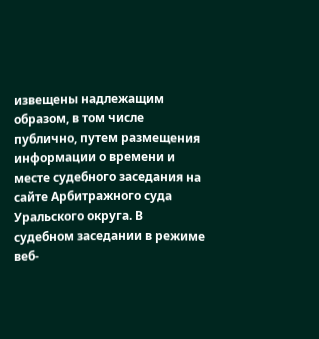извещены надлежащим образом, в том числе публично, путем размещения информации о времени и месте судебного заседания на сайте Арбитражного суда Уральского округа. В судебном заседании в режиме веб-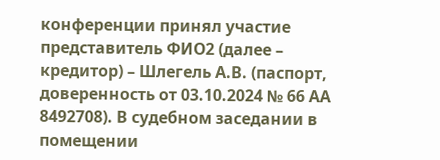конференции принял участие представитель ФИО2 (далее – кредитор) – Шлегель А.В. (паспорт, доверенность от 03.10.2024 № 66 АА 8492708). В судебном заседании в помещении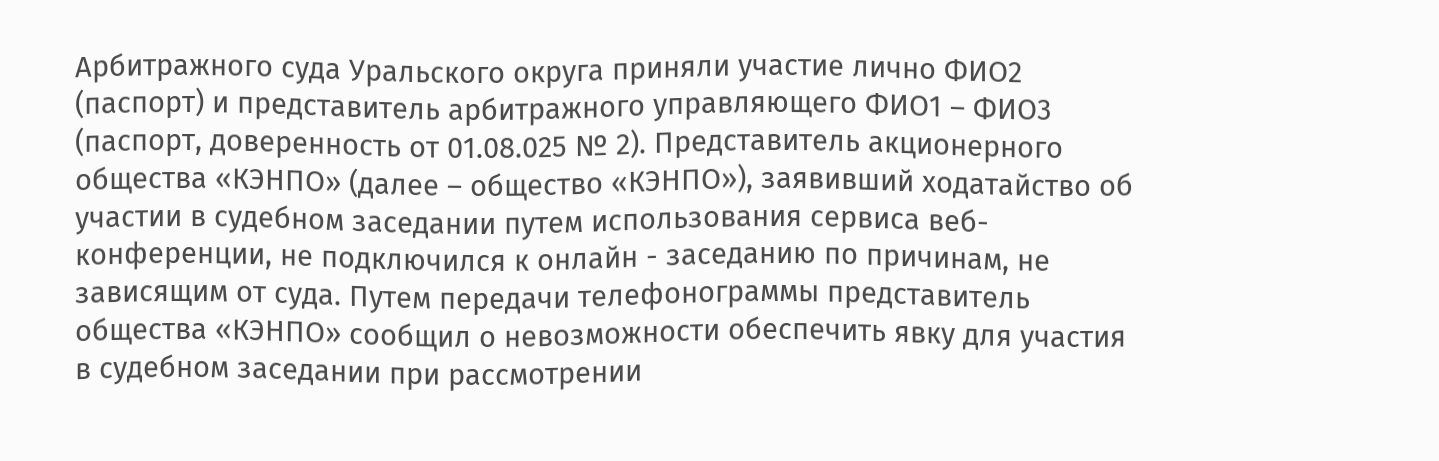Арбитражного суда Уральского округа приняли участие лично ФИО2 (паспорт) и представитель арбитражного управляющего ФИО1 – ФИО3 (паспорт, доверенность от 01.08.025 № 2). Представитель акционерного общества «КЭНПО» (далее – общество «КЭНПО»), заявивший ходатайство об участии в судебном заседании путем использования сервиса веб-конференции, не подключился к онлайн - заседанию по причинам, не зависящим от суда. Путем передачи телефонограммы представитель общества «КЭНПО» сообщил о невозможности обеспечить явку для участия в судебном заседании при рассмотрении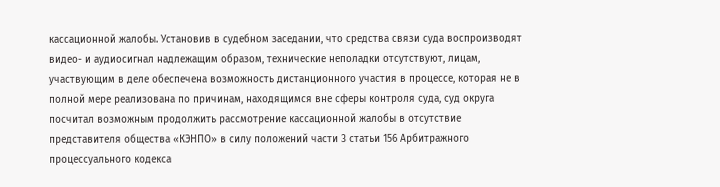кассационной жалобы. Установив в судебном заседании, что средства связи суда воспроизводят видео- и аудиосигнал надлежащим образом, технические неполадки отсутствуют, лицам, участвующим в деле обеспечена возможность дистанционного участия в процессе, которая не в полной мере реализована по причинам, находящимся вне сферы контроля суда, суд округа посчитал возможным продолжить рассмотрение кассационной жалобы в отсутствие представителя общества «КЭНПО» в силу положений части 3 статьи 156 Арбитражного процессуального кодекса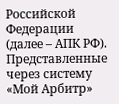Российской Федерации (далее – АПК РФ). Представленные через систему «Мой Арбитр»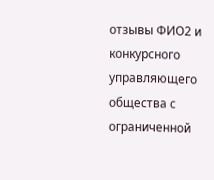отзывы ФИО2 и конкурсного управляющего общества с ограниченной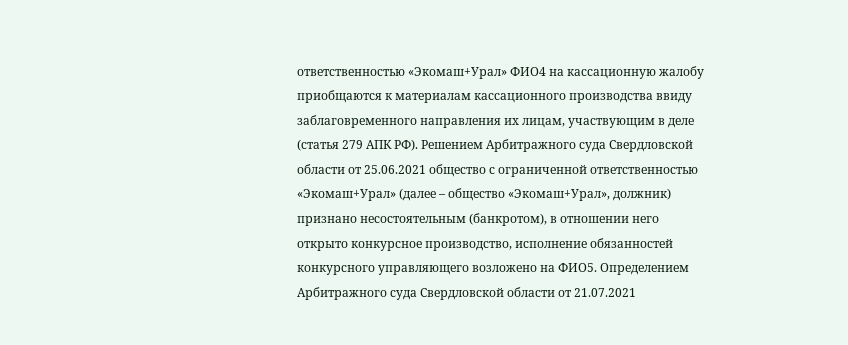ответственностью «Экомаш+Урал» ФИО4 на кассационную жалобу приобщаются к материалам кассационного производства ввиду заблаговременного направления их лицам, участвующим в деле (статья 279 АПК РФ). Решением Арбитражного суда Свердловской области от 25.06.2021 общество с ограниченной ответственностью «Экомаш+Урал» (далее – общество «Экомаш+Урал», должник) признано несостоятельным (банкротом), в отношении него открыто конкурсное производство, исполнение обязанностей конкурсного управляющего возложено на ФИО5. Определением Арбитражного суда Свердловской области от 21.07.2021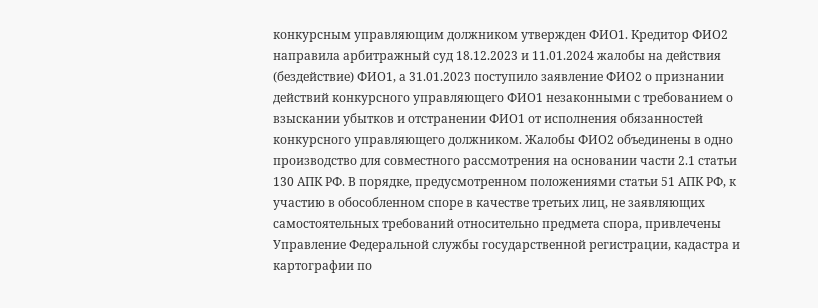конкурсным управляющим должником утвержден ФИО1. Кредитор ФИО2 направила арбитражный суд 18.12.2023 и 11.01.2024 жалобы на действия (бездействие) ФИО1, а 31.01.2023 поступило заявление ФИО2 о признании действий конкурсного управляющего ФИО1 незаконными с требованием о взыскании убытков и отстранении ФИО1 от исполнения обязанностей конкурсного управляющего должником. Жалобы ФИО2 объединены в одно производство для совместного рассмотрения на основании части 2.1 статьи 130 АПК РФ. В порядке, предусмотренном положениями статьи 51 АПК РФ, к участию в обособленном споре в качестве третьих лиц, не заявляющих самостоятельных требований относительно предмета спора, привлечены Управление Федеральной службы государственной регистрации, кадастра и картографии по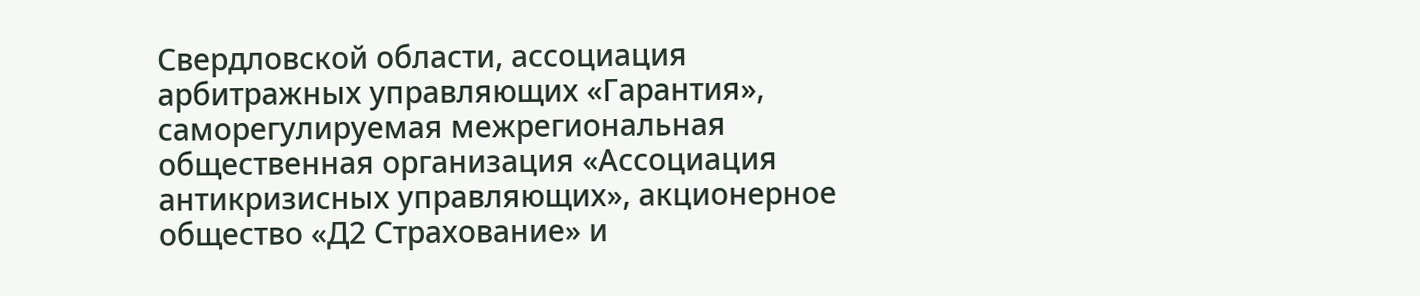Свердловской области, ассоциация арбитражных управляющих «Гарантия», саморегулируемая межрегиональная общественная организация «Ассоциация антикризисных управляющих», акционерное общество «Д2 Страхование» и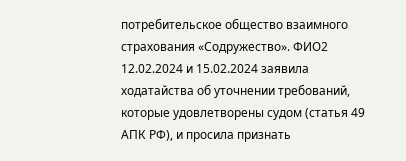потребительское общество взаимного страхования «Содружество». ФИО2 12.02.2024 и 15.02.2024 заявила ходатайства об уточнении требований, которые удовлетворены судом (статья 49 АПК РФ), и просила признать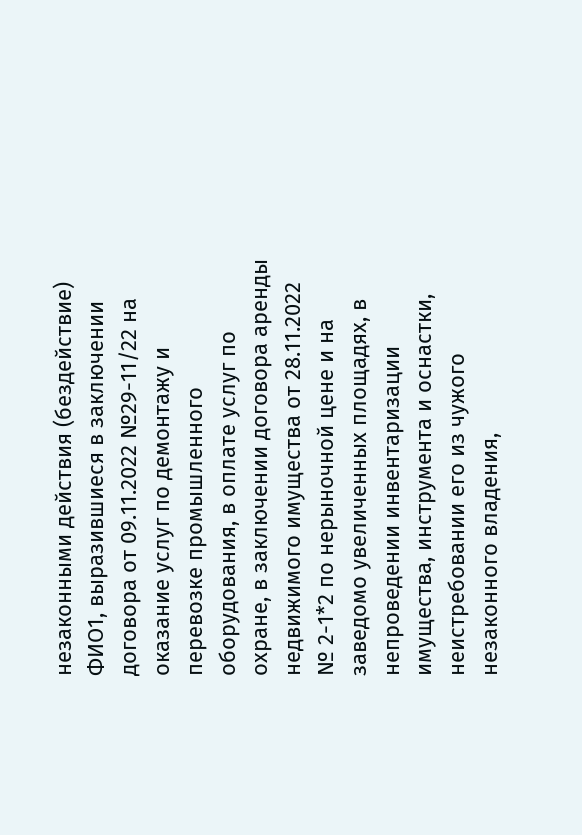незаконными действия (бездействие) ФИО1, выразившиеся в заключении договора от 09.11.2022 №29-11/22 на оказание услуг по демонтажу и перевозке промышленного оборудования, в оплате услуг по охране, в заключении договора аренды недвижимого имущества от 28.11.2022 № 2-1*2 по нерыночной цене и на заведомо увеличенных площадях, в непроведении инвентаризации имущества, инструмента и оснастки, неистребовании его из чужого незаконного владения,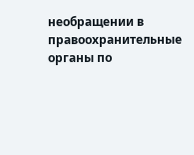необращении в правоохранительные органы по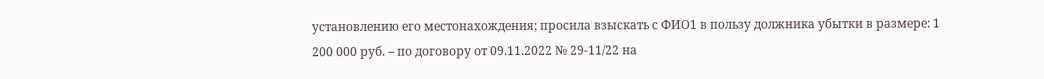установлению его местонахождения; просила взыскать с ФИО1 в пользу должника убытки в размере: 1 200 000 руб. – по договору от 09.11.2022 № 29-11/22 на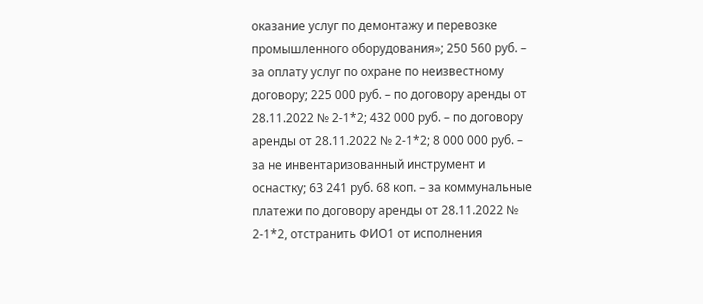оказание услуг по демонтажу и перевозке промышленного оборудования»; 250 560 руб. – за оплату услуг по охране по неизвестному договору; 225 000 руб. – по договору аренды от 28.11.2022 № 2-1*2; 432 000 руб. – по договору аренды от 28.11.2022 № 2-1*2; 8 000 000 руб. – за не инвентаризованный инструмент и оснастку; 63 241 руб. 68 коп. – за коммунальные платежи по договору аренды от 28.11.2022 № 2-1*2, отстранить ФИО1 от исполнения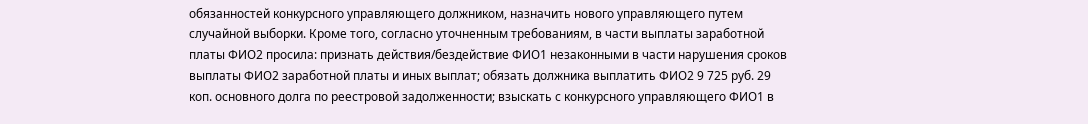обязанностей конкурсного управляющего должником, назначить нового управляющего путем случайной выборки. Кроме того, согласно уточненным требованиям, в части выплаты заработной платы ФИО2 просила: признать действия/бездействие ФИО1 незаконными в части нарушения сроков выплаты ФИО2 заработной платы и иных выплат; обязать должника выплатить ФИО2 9 725 руб. 29 коп. основного долга по реестровой задолженности; взыскать с конкурсного управляющего ФИО1 в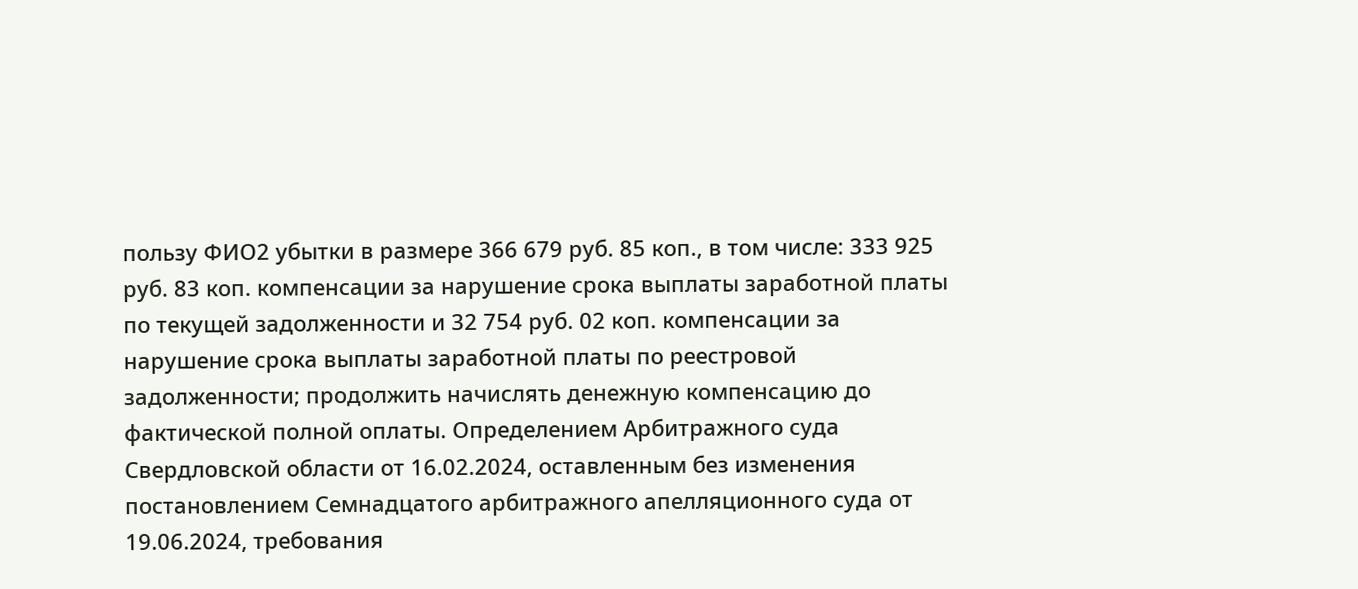пользу ФИО2 убытки в размере 366 679 руб. 85 коп., в том числе: 333 925 руб. 83 коп. компенсации за нарушение срока выплаты заработной платы по текущей задолженности и 32 754 руб. 02 коп. компенсации за нарушение срока выплаты заработной платы по реестровой задолженности; продолжить начислять денежную компенсацию до фактической полной оплаты. Определением Арбитражного суда Свердловской области от 16.02.2024, оставленным без изменения постановлением Семнадцатого арбитражного апелляционного суда от 19.06.2024, требования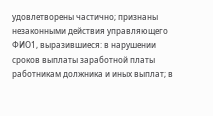удовлетворены частично; признаны незаконными действия управляющего ФИО1, выразившиеся: в нарушении сроков выплаты заработной платы работникам должника и иных выплат; в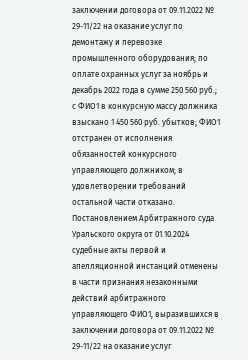заключении договора от 09.11.2022 № 29-11/22 на оказание услуг по демонтажу и перевозке промышленного оборудования; по оплате охранных услуг за ноябрь и декабрь 2022 года в сумме 250 560 руб.; с ФИО1 в конкурсную массу должника взыскано 1 450 560 руб. убытков; ФИО1 отстранен от исполнения обязанностей конкурсного управляющего должником; в удовлетворении требований остальной части отказано. Постановлением Арбитражного суда Уральского округа от 01.10.2024 судебные акты первой и апелляционной инстанций отменены в части признания незаконными действий арбитражного управляющего ФИО1, выразившихся в заключении договора от 09.11.2022 № 29-11/22 на оказание услуг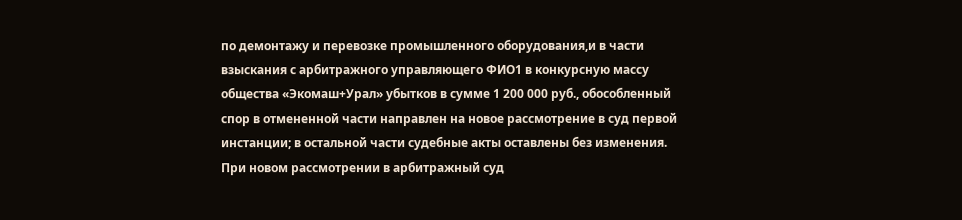по демонтажу и перевозке промышленного оборудования,и в части взыскания с арбитражного управляющего ФИО1 в конкурсную массу общества «Экомаш+Урал» убытков в сумме 1 200 000 руб., обособленный спор в отмененной части направлен на новое рассмотрение в суд первой инстанции; в остальной части судебные акты оставлены без изменения. При новом рассмотрении в арбитражный суд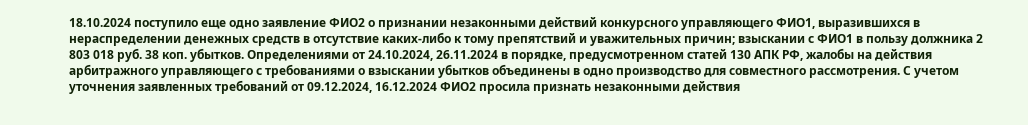18.10.2024 поступило еще одно заявление ФИО2 о признании незаконными действий конкурсного управляющего ФИО1, выразившихся в нераспределении денежных средств в отсутствие каких-либо к тому препятствий и уважительных причин; взыскании с ФИО1 в пользу должника 2 803 018 руб. 38 коп. убытков. Определениями от 24.10.2024, 26.11.2024 в порядке, предусмотренном статей 130 АПК РФ, жалобы на действия арбитражного управляющего с требованиями о взыскании убытков объединены в одно производство для совместного рассмотрения. С учетом уточнения заявленных требований от 09.12.2024, 16.12.2024 ФИО2 просила признать незаконными действия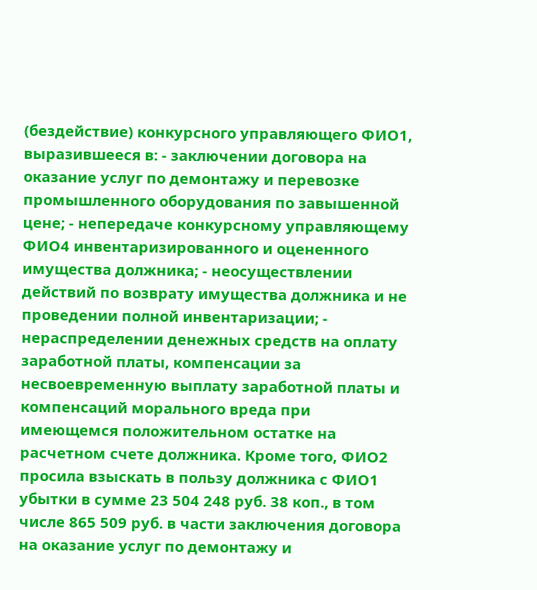(бездействие) конкурсного управляющего ФИО1, выразившееся в: - заключении договора на оказание услуг по демонтажу и перевозке промышленного оборудования по завышенной цене; - непередаче конкурсному управляющему ФИО4 инвентаризированного и оцененного имущества должника; - неосуществлении действий по возврату имущества должника и не проведении полной инвентаризации; - нераспределении денежных средств на оплату заработной платы, компенсации за несвоевременную выплату заработной платы и компенсаций морального вреда при имеющемся положительном остатке на расчетном счете должника. Кроме того, ФИО2 просила взыскать в пользу должника с ФИО1 убытки в сумме 23 504 248 руб. 38 коп., в том числе 865 509 руб. в части заключения договора на оказание услуг по демонтажу и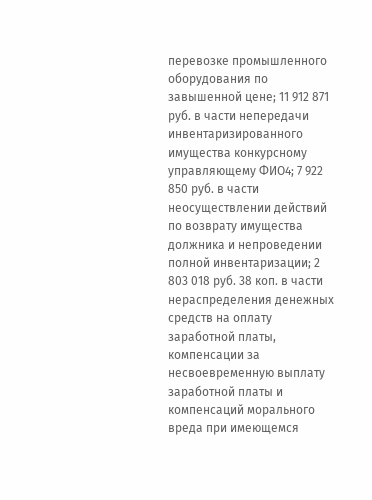перевозке промышленного оборудования по завышенной цене; 11 912 871 руб. в части непередачи инвентаризированного имущества конкурсному управляющему ФИО4; 7 922 850 руб. в части неосуществлении действий по возврату имущества должника и непроведении полной инвентаризации; 2 803 018 руб. 38 коп. в части нераспределения денежных средств на оплату заработной платы, компенсации за несвоевременную выплату заработной платы и компенсаций морального вреда при имеющемся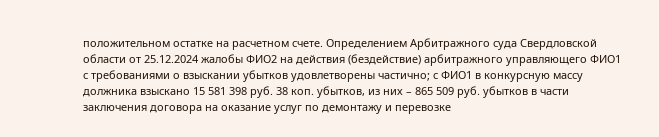положительном остатке на расчетном счете. Определением Арбитражного суда Свердловской области от 25.12.2024 жалобы ФИО2 на действия (бездействие) арбитражного управляющего ФИО1 с требованиями о взыскании убытков удовлетворены частично; с ФИО1 в конкурсную массу должника взыскано 15 581 398 руб. 38 коп. убытков, из них – 865 509 руб. убытков в части заключения договора на оказание услуг по демонтажу и перевозке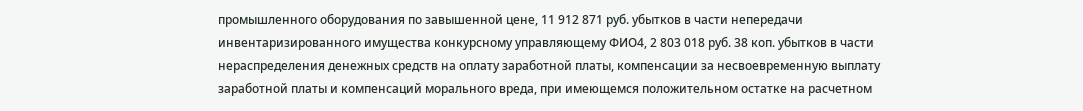промышленного оборудования по завышенной цене, 11 912 871 руб. убытков в части непередачи инвентаризированного имущества конкурсному управляющему ФИО4, 2 803 018 руб. 38 коп. убытков в части нераспределения денежных средств на оплату заработной платы, компенсации за несвоевременную выплату заработной платы и компенсаций морального вреда, при имеющемся положительном остатке на расчетном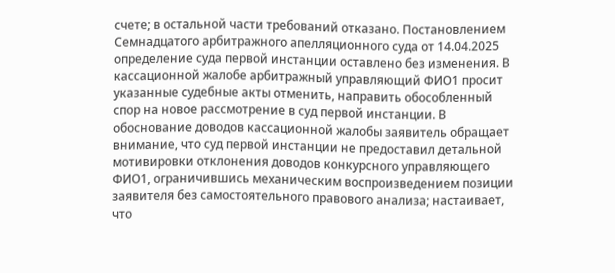счете; в остальной части требований отказано. Постановлением Семнадцатого арбитражного апелляционного суда от 14.04.2025 определение суда первой инстанции оставлено без изменения. В кассационной жалобе арбитражный управляющий ФИО1 просит указанные судебные акты отменить, направить обособленный спор на новое рассмотрение в суд первой инстанции. В обоснование доводов кассационной жалобы заявитель обращает внимание, что суд первой инстанции не предоставил детальной мотивировки отклонения доводов конкурсного управляющего ФИО1, ограничившись механическим воспроизведением позиции заявителя без самостоятельного правового анализа; настаивает, что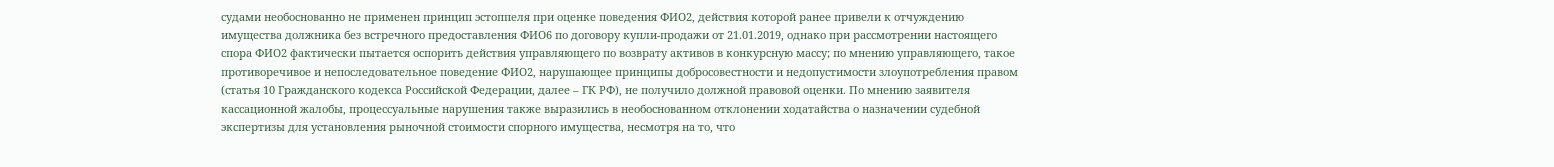судами необоснованно не применен принцип эстоппеля при оценке поведения ФИО2, действия которой ранее привели к отчуждению имущества должника без встречного предоставления ФИО6 по договору купли-продажи от 21.01.2019, однако при рассмотрении настоящего спора ФИО2 фактически пытается оспорить действия управляющего по возврату активов в конкурсную массу; по мнению управляющего, такое противоречивое и непоследовательное поведение ФИО2, нарушающее принципы добросовестности и недопустимости злоупотребления правом (статья 10 Гражданского кодекса Российской Федерации, далее – ГК РФ), не получило должной правовой оценки. По мнению заявителя кассационной жалобы, процессуальные нарушения также выразились в необоснованном отклонении ходатайства о назначении судебной экспертизы для установления рыночной стоимости спорного имущества, несмотря на то, что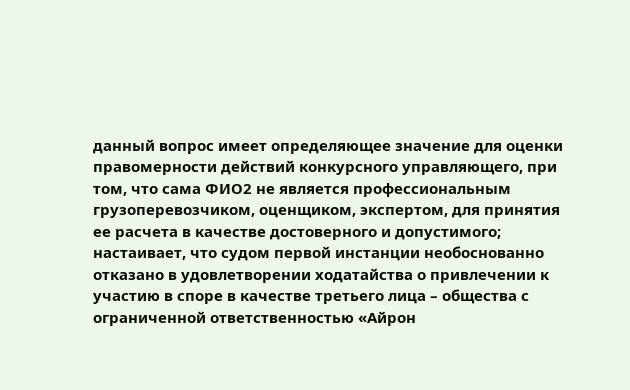данный вопрос имеет определяющее значение для оценки правомерности действий конкурсного управляющего, при том, что сама ФИО2 не является профессиональным грузоперевозчиком, оценщиком, экспертом, для принятия ее расчета в качестве достоверного и допустимого; настаивает, что судом первой инстанции необоснованно отказано в удовлетворении ходатайства о привлечении к участию в споре в качестве третьего лица – общества с ограниченной ответственностью «Айрон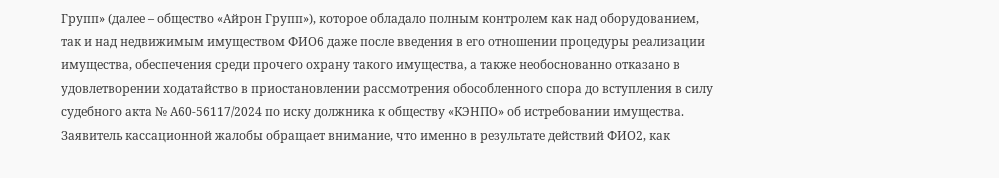Групп» (далее – общество «Айрон Групп»), которое обладало полным контролем как над оборудованием, так и над недвижимым имуществом ФИО6 даже после введения в его отношении процедуры реализации имущества, обеспечения среди прочего охрану такого имущества, а также необоснованно отказано в удовлетворении ходатайство в приостановлении рассмотрения обособленного спора до вступления в силу судебного акта № А60-56117/2024 по иску должника к обществу «КЭНПО» об истребовании имущества. Заявитель кассационной жалобы обращает внимание, что именно в результате действий ФИО2, как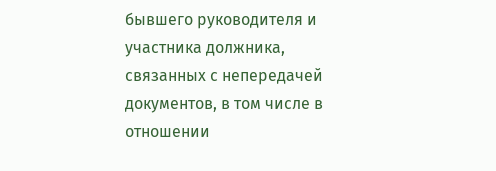бывшего руководителя и участника должника, связанных с непередачей документов, в том числе в отношении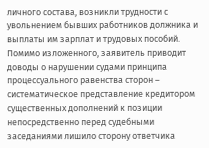личного состава, возникли трудности с увольнением бывших работников должника и выплаты им зарплат и трудовых пособий. Помимо изложенного, заявитель приводит доводы о нарушении судами принципа процессуального равенства сторон – систематическое представление кредитором существенных дополнений к позиции непосредственно перед судебными заседаниями лишило сторону ответчика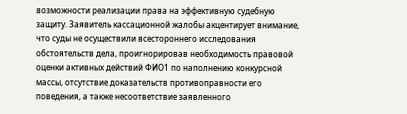возможности реализации права на эффективную судебную защиту. Заявитель кассационной жалобы акцентирует внимание, что суды не осуществили всестороннего исследования обстоятельств дела, проигнорировав необходимость правовой оценки активных действий ФИО1 по наполнению конкурсной массы, отсутствие доказательств противоправности его поведения, а также несоответствие заявленного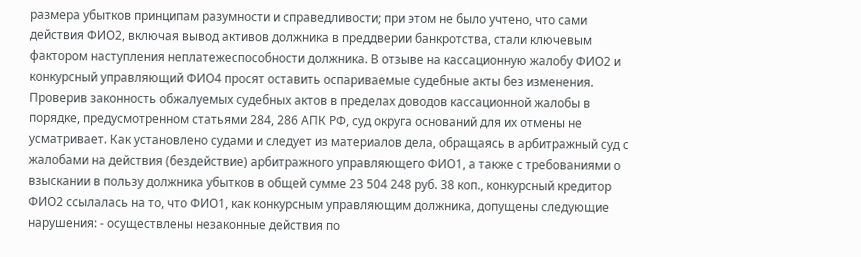размера убытков принципам разумности и справедливости; при этом не было учтено, что сами действия ФИО2, включая вывод активов должника в преддверии банкротства, стали ключевым фактором наступления неплатежеспособности должника. В отзыве на кассационную жалобу ФИО2 и конкурсный управляющий ФИО4 просят оставить оспариваемые судебные акты без изменения. Проверив законность обжалуемых судебных актов в пределах доводов кассационной жалобы в порядке, предусмотренном статьями 284, 286 АПК РФ, суд округа оснований для их отмены не усматривает. Как установлено судами и следует из материалов дела, обращаясь в арбитражный суд с жалобами на действия (бездействие) арбитражного управляющего ФИО1, а также с требованиями о взыскании в пользу должника убытков в общей сумме 23 504 248 руб. 38 коп., конкурсный кредитор ФИО2 ссылалась на то, что ФИО1, как конкурсным управляющим должника, допущены следующие нарушения: - осуществлены незаконные действия по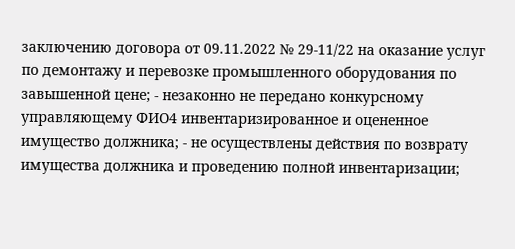заключению договора от 09.11.2022 № 29-11/22 на оказание услуг по демонтажу и перевозке промышленного оборудования по завышенной цене; - незаконно не передано конкурсному управляющему ФИО4 инвентаризированное и оцененное имущество должника; - не осуществлены действия по возврату имущества должника и проведению полной инвентаризации;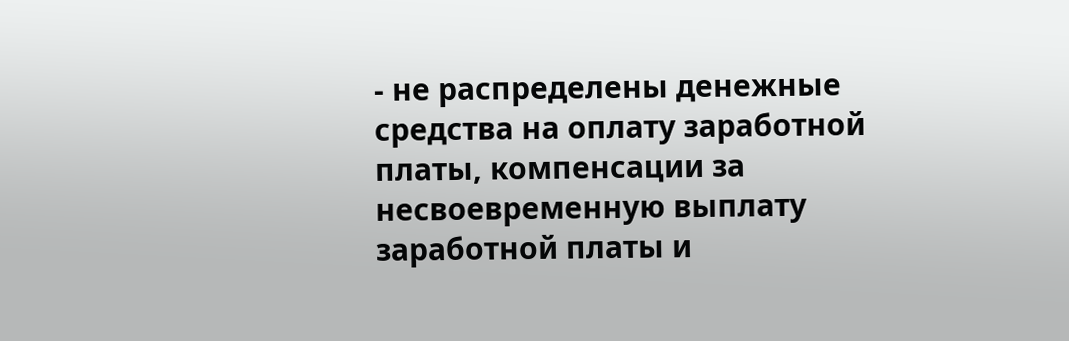- не распределены денежные средства на оплату заработной платы, компенсации за несвоевременную выплату заработной платы и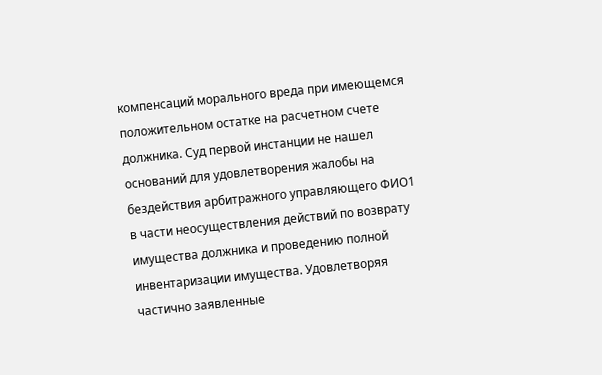компенсаций морального вреда при имеющемся положительном остатке на расчетном счете должника. Суд первой инстанции не нашел оснований для удовлетворения жалобы на бездействия арбитражного управляющего ФИО1 в части неосуществления действий по возврату имущества должника и проведению полной инвентаризации имущества. Удовлетворяя частично заявленные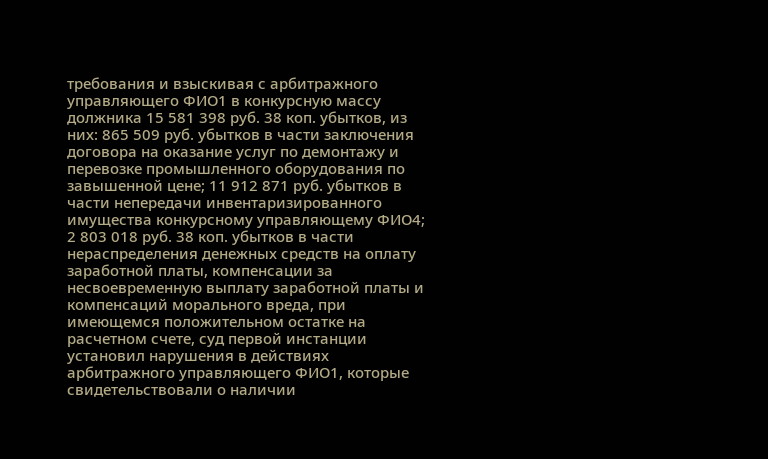требования и взыскивая с арбитражного управляющего ФИО1 в конкурсную массу должника 15 581 398 руб. 38 коп. убытков, из них: 865 509 руб. убытков в части заключения договора на оказание услуг по демонтажу и перевозке промышленного оборудования по завышенной цене; 11 912 871 руб. убытков в части непередачи инвентаризированного имущества конкурсному управляющему ФИО4; 2 803 018 руб. 38 коп. убытков в части нераспределения денежных средств на оплату заработной платы, компенсации за несвоевременную выплату заработной платы и компенсаций морального вреда, при имеющемся положительном остатке на расчетном счете, суд первой инстанции установил нарушения в действиях арбитражного управляющего ФИО1, которые свидетельствовали о наличии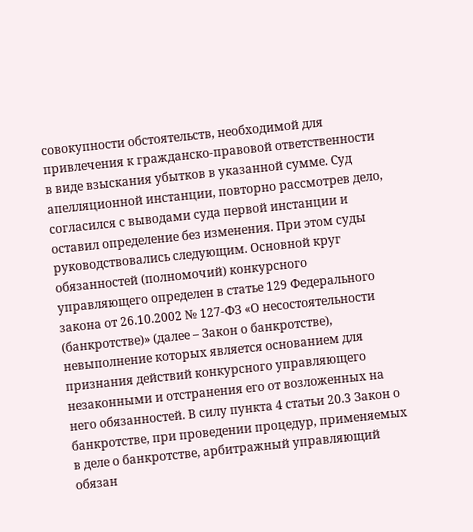совокупности обстоятельств, необходимой для привлечения к гражданско-правовой ответственности в виде взыскания убытков в указанной сумме. Суд апелляционной инстанции, повторно рассмотрев дело, согласился с выводами суда первой инстанции и оставил определение без изменения. При этом суды руководствовались следующим. Основной круг обязанностей (полномочий) конкурсного управляющего определен в статье 129 Федерального закона от 26.10.2002 № 127-ФЗ «О несостоятельности (банкротстве)» (далее – Закон о банкротстве), невыполнение которых является основанием для признания действий конкурсного управляющего незаконными и отстранения его от возложенных на него обязанностей. В силу пункта 4 статьи 20.3 Закон о банкротстве, при проведении процедур, применяемых в деле о банкротстве, арбитражный управляющий обязан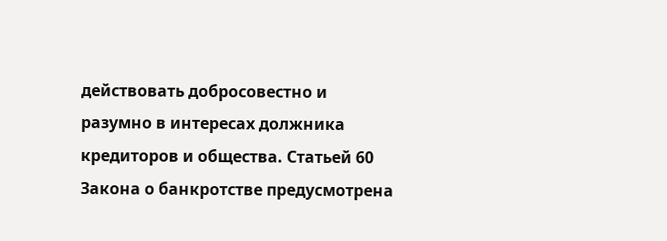действовать добросовестно и разумно в интересах должника кредиторов и общества. Статьей 60 Закона о банкротстве предусмотрена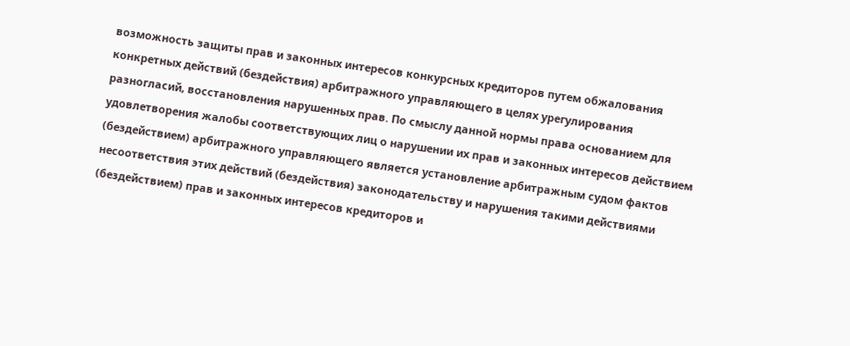возможность защиты прав и законных интересов конкурсных кредиторов путем обжалования конкретных действий (бездействия) арбитражного управляющего в целях урегулирования разногласий, восстановления нарушенных прав. По смыслу данной нормы права основанием для удовлетворения жалобы соответствующих лиц о нарушении их прав и законных интересов действием (бездействием) арбитражного управляющего является установление арбитражным судом фактов несоответствия этих действий (бездействия) законодательству и нарушения такими действиями (бездействием) прав и законных интересов кредиторов и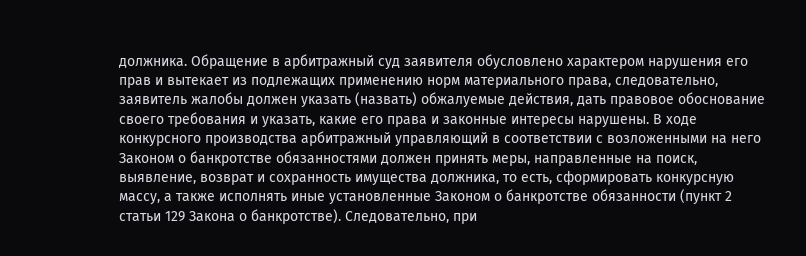должника. Обращение в арбитражный суд заявителя обусловлено характером нарушения его прав и вытекает из подлежащих применению норм материального права, следовательно, заявитель жалобы должен указать (назвать) обжалуемые действия, дать правовое обоснование своего требования и указать, какие его права и законные интересы нарушены. В ходе конкурсного производства арбитражный управляющий в соответствии с возложенными на него Законом о банкротстве обязанностями должен принять меры, направленные на поиск, выявление, возврат и сохранность имущества должника, то есть, сформировать конкурсную массу, а также исполнять иные установленные Законом о банкротстве обязанности (пункт 2 статьи 129 Закона о банкротстве). Следовательно, при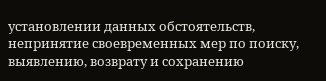установлении данных обстоятельств, непринятие своевременных мер по поиску, выявлению, возврату и сохранению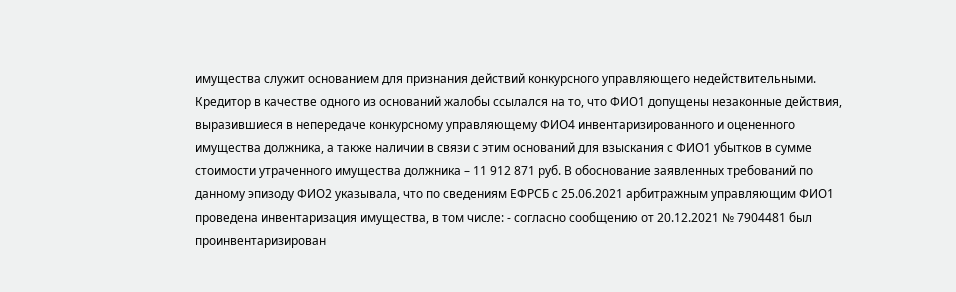имущества служит основанием для признания действий конкурсного управляющего недействительными. Кредитор в качестве одного из оснований жалобы ссылался на то, что ФИО1 допущены незаконные действия, выразившиеся в непередаче конкурсному управляющему ФИО4 инвентаризированного и оцененного имущества должника, а также наличии в связи с этим оснований для взыскания с ФИО1 убытков в сумме стоимости утраченного имущества должника – 11 912 871 руб. В обоснование заявленных требований по данному эпизоду ФИО2 указывала, что по сведениям ЕФРСБ с 25.06.2021 арбитражным управляющим ФИО1 проведена инвентаризация имущества, в том числе: - согласно сообщению от 20.12.2021 № 7904481 был проинвентаризирован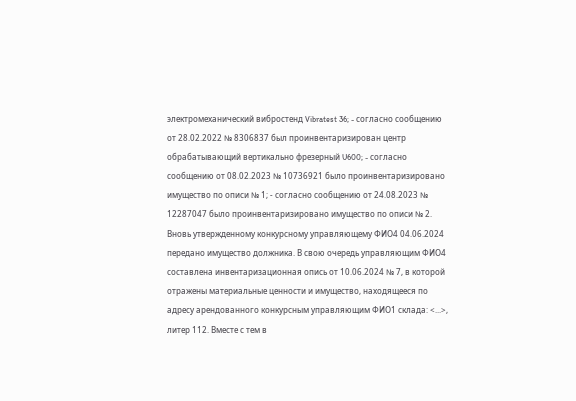электромеханический вибростенд Vibratest 36; - согласно сообщению от 28.02.2022 № 8306837 был проинвентаризирован центр обрабатывающий вертикально фрезерный U600; - согласно сообщению от 08.02.2023 № 10736921 было проинвентаризировано имущество по описи № 1; - согласно сообщению от 24.08.2023 № 12287047 было проинвентаризировано имущество по описи № 2. Вновь утвержденному конкурсному управляющему ФИО4 04.06.2024 передано имущество должника. В свою очередь управляющим ФИО4 составлена инвентаризационная опись от 10.06.2024 № 7, в которой отражены материальные ценности и имущество, находящееся по адресу арендованного конкурсным управляющим ФИО1 склада: <...>, литер 112. Вместе с тем в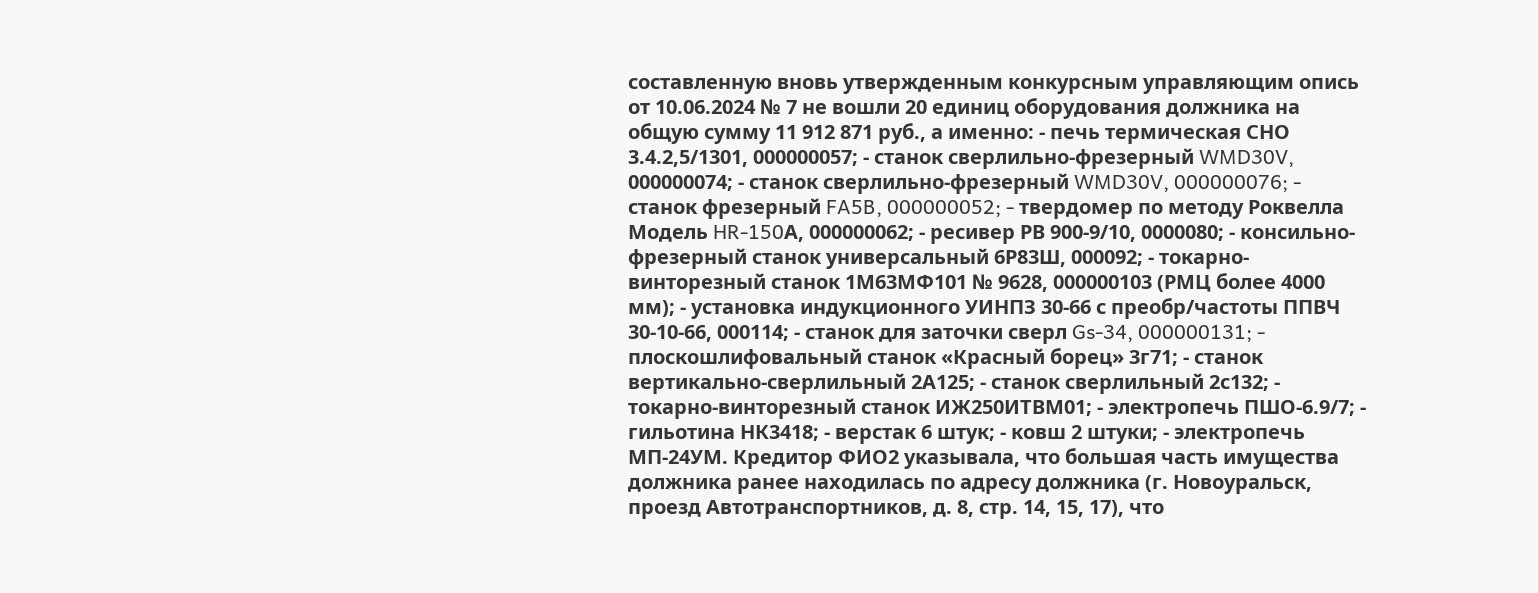составленную вновь утвержденным конкурсным управляющим опись от 10.06.2024 № 7 не вошли 20 единиц оборудования должника на общую сумму 11 912 871 руб., а именно: - печь термическая СНО 3.4.2,5/1301, 000000057; - станок сверлильно-фрезерный WMD30V, 000000074; - станок сверлильно-фрезерный WMD30V, 000000076; - станок фрезерный FA5B, 000000052; - твердомер по методу Роквелла Модель HR-150А, 000000062; - ресивер РВ 900-9/10, 0000080; - консильно-фрезерный станок универсальный 6Р83Ш, 000092; - токарно-винторезный станок 1М63МФ101 № 9628, 000000103 (РМЦ более 4000 мм); - установка индукционного УИНПЗ 30-66 с преобр/частоты ППВЧ 30-10-66, 000114; - станок для заточки сверл Gs-34, 000000131; - плоскошлифовальный станок «Красный борец» 3г71; - станок вертикально-сверлильный 2А125; - станок сверлильный 2с132; - токарно-винторезный станок ИЖ250ИТВМ01; - электропечь ПШО-6.9/7; - гильотина НК3418; - верстак 6 штук; - ковш 2 штуки; - электропечь МП-24УМ. Кредитор ФИО2 указывала, что большая часть имущества должника ранее находилась по адресу должника (г. Новоуральск, проезд Автотранспортников, д. 8, стр. 14, 15, 17), что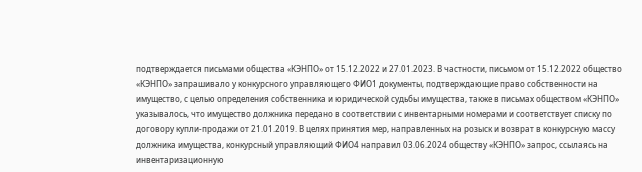подтверждается письмами общества «КЭНПО» от 15.12.2022 и 27.01.2023. В частности, письмом от 15.12.2022 общество «КЭНПО» запрашивало у конкурсного управляющего ФИО1 документы, подтверждающие право собственности на имущество, с целью определения собственника и юридической судьбы имущества, также в письмах обществом «КЭНПО» указывалось, что имущество должника передано в соответствии с инвентарными номерами и соответствует списку по договору купли-продажи от 21.01.2019. В целях принятия мер, направленных на розыск и возврат в конкурсную массу должника имущества, конкурсный управляющий ФИО4 направил 03.06.2024 обществу «КЭНПО» запрос, ссылаясь на инвентаризационную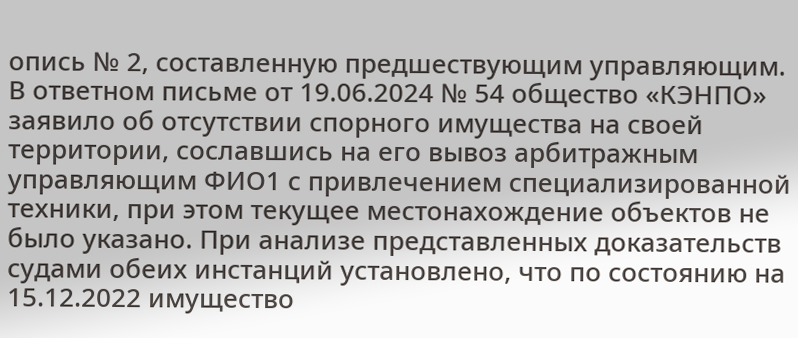опись № 2, составленную предшествующим управляющим. В ответном письме от 19.06.2024 № 54 общество «КЭНПО» заявило об отсутствии спорного имущества на своей территории, сославшись на его вывоз арбитражным управляющим ФИО1 с привлечением специализированной техники, при этом текущее местонахождение объектов не было указано. При анализе представленных доказательств судами обеих инстанций установлено, что по состоянию на 15.12.2022 имущество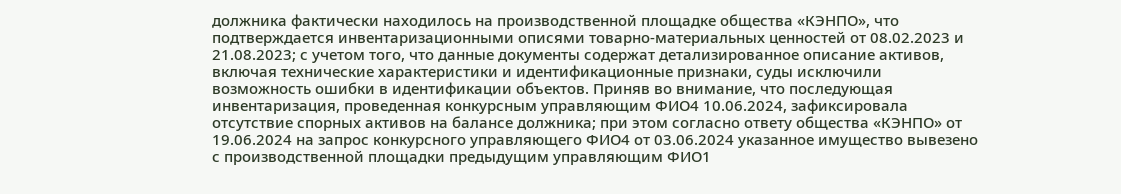должника фактически находилось на производственной площадке общества «КЭНПО», что подтверждается инвентаризационными описями товарно-материальных ценностей от 08.02.2023 и 21.08.2023; с учетом того, что данные документы содержат детализированное описание активов, включая технические характеристики и идентификационные признаки, суды исключили возможность ошибки в идентификации объектов. Приняв во внимание, что последующая инвентаризация, проведенная конкурсным управляющим ФИО4 10.06.2024, зафиксировала отсутствие спорных активов на балансе должника; при этом согласно ответу общества «КЭНПО» от 19.06.2024 на запрос конкурсного управляющего ФИО4 от 03.06.2024 указанное имущество вывезено с производственной площадки предыдущим управляющим ФИО1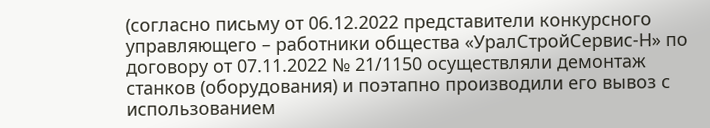(согласно письму от 06.12.2022 представители конкурсного управляющего – работники общества «УралСтройСервис-Н» по договору от 07.11.2022 № 21/1150 осуществляли демонтаж станков (оборудования) и поэтапно производили его вывоз с использованием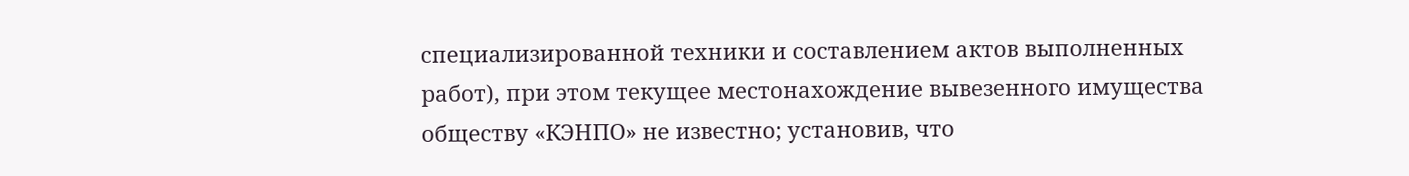специализированной техники и составлением актов выполненных работ), при этом текущее местонахождение вывезенного имущества обществу «КЭНПО» не известно; установив, что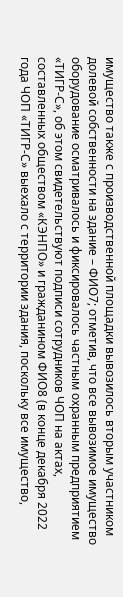имущество также с производственной площадки вывозилось вторым участником долевой собственности на здание – ФИО7; отметив, что все вывозимое имущество оборудование осматривалось и фиксировалось частным охранным предприятием «ТИГР-С», об этом свидетельствуют подписи сотрудников ЧОП на актах, составленных обществом «КЭНПО» и гражданином ФИО8 (в конце декабря 2022 года ЧОП «ТИГР-С» выехало с территории здания, поскольку все имущество,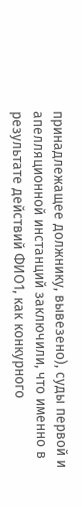принадлежащее должнику, вывезено), суды первой и апелляционной инстанций заключили, что именно в результате действий ФИО1, как конкурного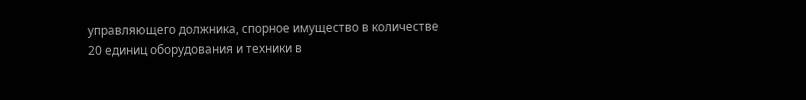управляющего должника, спорное имущество в количестве 20 единиц оборудования и техники в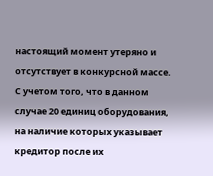настоящий момент утеряно и отсутствует в конкурсной массе. С учетом того, что в данном случае 20 единиц оборудования, на наличие которых указывает кредитор после их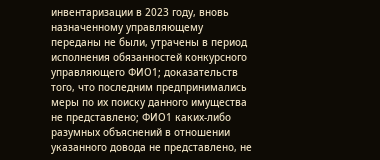инвентаризации в 2023 году, вновь назначенному управляющему переданы не были, утрачены в период исполнения обязанностей конкурсного управляющего ФИО1; доказательств того, что последним предпринимались меры по их поиску данного имущества не представлено; ФИО1 каких-либо разумных объяснений в отношении указанного довода не представлено, не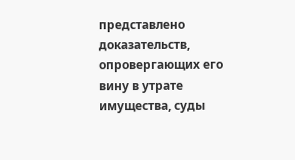представлено доказательств, опровергающих его вину в утрате имущества, суды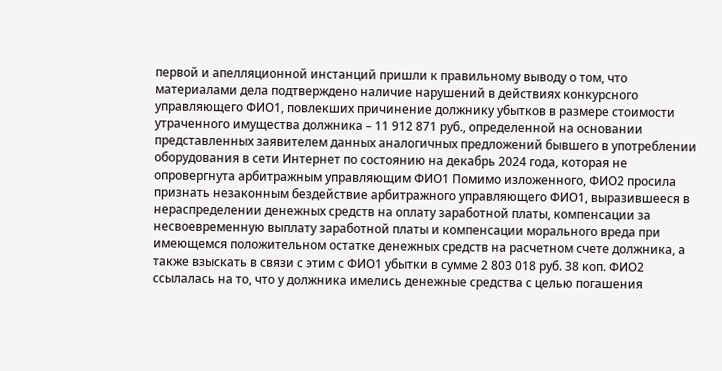первой и апелляционной инстанций пришли к правильному выводу о том, что материалами дела подтверждено наличие нарушений в действиях конкурсного управляющего ФИО1, повлекших причинение должнику убытков в размере стоимости утраченного имущества должника – 11 912 871 руб., определенной на основании представленных заявителем данных аналогичных предложений бывшего в употреблении оборудования в сети Интернет по состоянию на декабрь 2024 года, которая не опровергнута арбитражным управляющим ФИО1 Помимо изложенного, ФИО2 просила признать незаконным бездействие арбитражного управляющего ФИО1, выразившееся в нераспределении денежных средств на оплату заработной платы, компенсации за несвоевременную выплату заработной платы и компенсации морального вреда при имеющемся положительном остатке денежных средств на расчетном счете должника, а также взыскать в связи с этим с ФИО1 убытки в сумме 2 803 018 руб. 38 коп. ФИО2 ссылалась на то, что у должника имелись денежные средства с целью погашения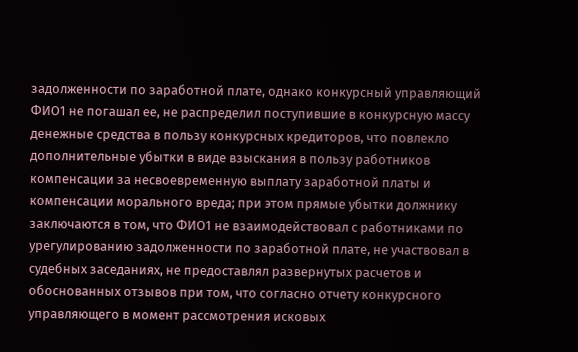задолженности по заработной плате, однако конкурсный управляющий ФИО1 не погашал ее, не распределил поступившие в конкурсную массу денежные средства в пользу конкурсных кредиторов, что повлекло дополнительные убытки в виде взыскания в пользу работников компенсации за несвоевременную выплату заработной платы и компенсации морального вреда; при этом прямые убытки должнику заключаются в том, что ФИО1 не взаимодействовал с работниками по урегулированию задолженности по заработной плате, не участвовал в судебных заседаниях, не предоставлял развернутых расчетов и обоснованных отзывов при том, что согласно отчету конкурсного управляющего в момент рассмотрения исковых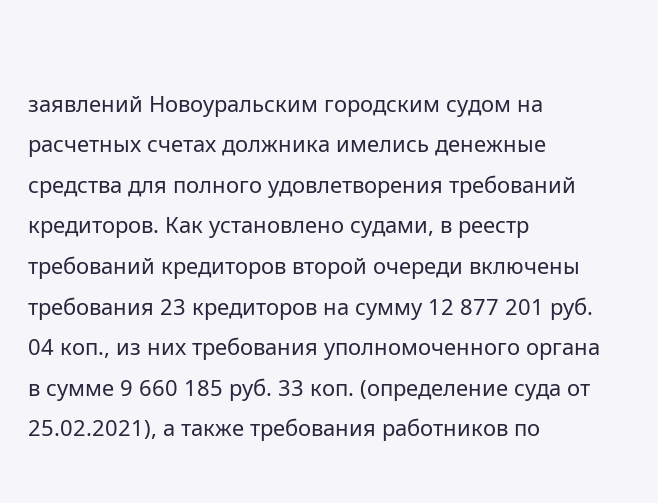заявлений Новоуральским городским судом на расчетных счетах должника имелись денежные средства для полного удовлетворения требований кредиторов. Как установлено судами, в реестр требований кредиторов второй очереди включены требования 23 кредиторов на сумму 12 877 201 руб. 04 коп., из них требования уполномоченного органа в сумме 9 660 185 руб. 33 коп. (определение суда от 25.02.2021), а также требования работников по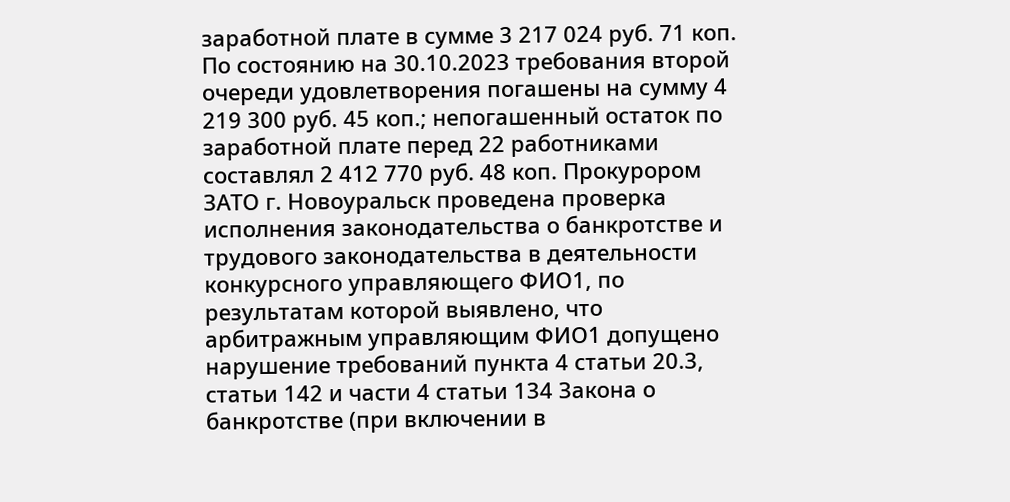заработной плате в сумме 3 217 024 руб. 71 коп. По состоянию на 30.10.2023 требования второй очереди удовлетворения погашены на сумму 4 219 300 руб. 45 коп.; непогашенный остаток по заработной плате перед 22 работниками составлял 2 412 770 руб. 48 коп. Прокурором ЗАТО г. Новоуральск проведена проверка исполнения законодательства о банкротстве и трудового законодательства в деятельности конкурсного управляющего ФИО1, по результатам которой выявлено, что арбитражным управляющим ФИО1 допущено нарушение требований пункта 4 статьи 20.3, статьи 142 и части 4 статьи 134 Закона о банкротстве (при включении в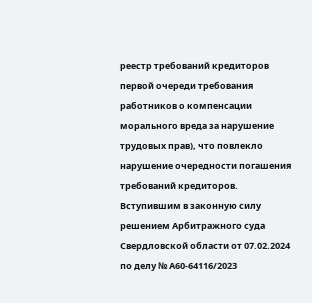реестр требований кредиторов первой очереди требования работников о компенсации морального вреда за нарушение трудовых прав), что повлекло нарушение очередности погашения требований кредиторов. Вступившим в законную силу решением Арбитражного суда Свердловской области от 07.02.2024 по делу № А60-64116/2023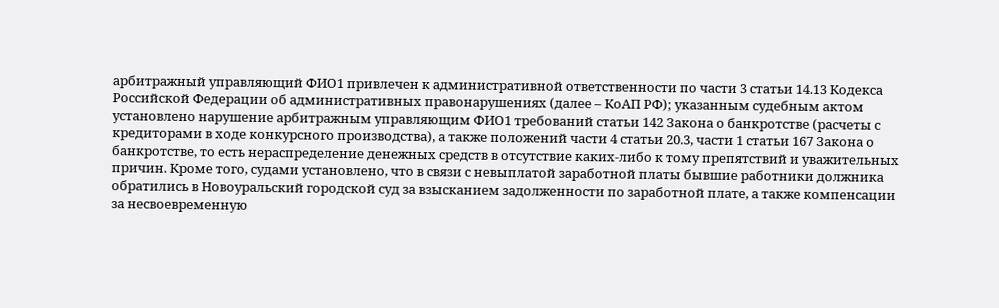арбитражный управляющий ФИО1 привлечен к административной ответственности по части 3 статьи 14.13 Кодекса Российской Федерации об административных правонарушениях (далее – КоАП РФ); указанным судебным актом установлено нарушение арбитражным управляющим ФИО1 требований статьи 142 Закона о банкротстве (расчеты с кредиторами в ходе конкурсного производства), а также положений части 4 статьи 20.3, части 1 статьи 167 Закона о банкротстве, то есть нераспределение денежных средств в отсутствие каких-либо к тому препятствий и уважительных причин. Кроме того, судами установлено, что в связи с невыплатой заработной платы бывшие работники должника обратились в Новоуральский городской суд за взысканием задолженности по заработной плате, а также компенсации за несвоевременную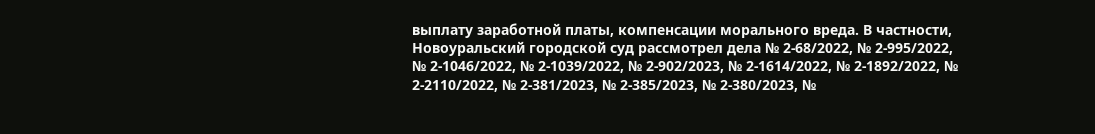выплату заработной платы, компенсации морального вреда. В частности, Новоуральский городской суд рассмотрел дела № 2-68/2022, № 2-995/2022, № 2-1046/2022, № 2-1039/2022, № 2-902/2023, № 2-1614/2022, № 2-1892/2022, № 2-2110/2022, № 2-381/2023, № 2-385/2023, № 2-380/2023, №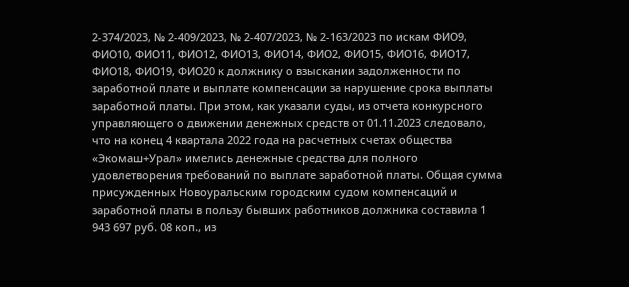2-374/2023, № 2-409/2023, № 2-407/2023, № 2-163/2023 по искам ФИО9, ФИО10, ФИО11, ФИО12, ФИО13, ФИО14, ФИО2, ФИО15, ФИО16, ФИО17, ФИО18, ФИО19, ФИО20 к должнику о взыскании задолженности по заработной плате и выплате компенсации за нарушение срока выплаты заработной платы. При этом, как указали суды, из отчета конкурсного управляющего о движении денежных средств от 01.11.2023 следовало, что на конец 4 квартала 2022 года на расчетных счетах общества «Экомаш+Урал» имелись денежные средства для полного удовлетворения требований по выплате заработной платы. Общая сумма присужденных Новоуральским городским судом компенсаций и заработной платы в пользу бывших работников должника составила 1 943 697 руб. 08 коп., из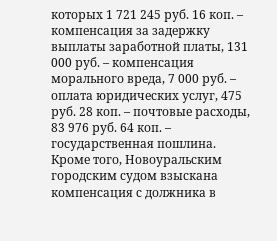которых 1 721 245 руб. 16 коп. – компенсация за задержку выплаты заработной платы, 131 000 руб. – компенсация морального вреда, 7 000 руб. – оплата юридических услуг, 475 руб. 28 коп. – почтовые расходы, 83 976 руб. 64 коп. – государственная пошлина. Кроме того, Новоуральским городским судом взыскана компенсация с должника в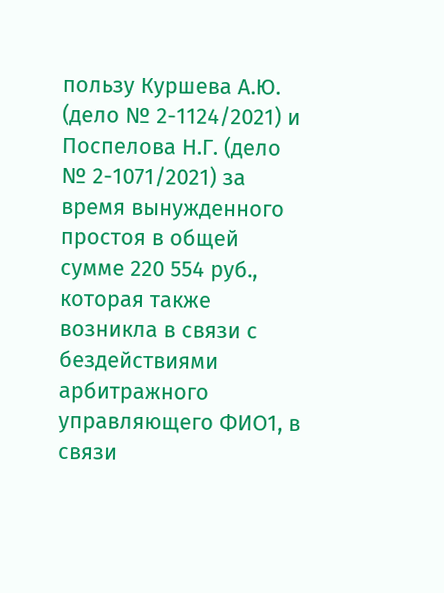пользу Куршева А.Ю. (дело № 2-1124/2021) и Поспелова Н.Г. (дело № 2-1071/2021) за время вынужденного простоя в общей сумме 220 554 руб., которая также возникла в связи с бездействиями арбитражного управляющего ФИО1, в связи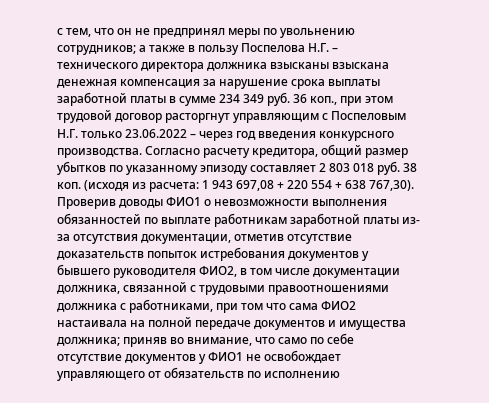с тем, что он не предпринял меры по увольнению сотрудников; а также в пользу Поспелова Н.Г. – технического директора должника взысканы взыскана денежная компенсация за нарушение срока выплаты заработной платы в сумме 234 349 руб. 36 коп., при этом трудовой договор расторгнут управляющим с Поспеловым Н.Г. только 23.06.2022 – через год введения конкурсного производства. Согласно расчету кредитора, общий размер убытков по указанному эпизоду составляет 2 803 018 руб. 38 коп. (исходя из расчета: 1 943 697,08 + 220 554 + 638 767,30). Проверив доводы ФИО1 о невозможности выполнения обязанностей по выплате работникам заработной платы из-за отсутствия документации, отметив отсутствие доказательств попыток истребования документов у бывшего руководителя ФИО2, в том числе документации должника, связанной с трудовыми правоотношениями должника с работниками, при том что сама ФИО2 настаивала на полной передаче документов и имущества должника; приняв во внимание, что само по себе отсутствие документов у ФИО1 не освобождает управляющего от обязательств по исполнению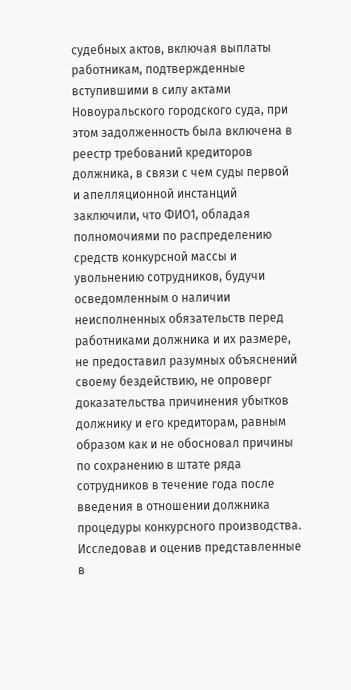судебных актов, включая выплаты работникам, подтвержденные вступившими в силу актами Новоуральского городского суда, при этом задолженность была включена в реестр требований кредиторов должника, в связи с чем суды первой и апелляционной инстанций заключили, что ФИО1, обладая полномочиями по распределению средств конкурсной массы и увольнению сотрудников, будучи осведомленным о наличии неисполненных обязательств перед работниками должника и их размере, не предоставил разумных объяснений своему бездействию, не опроверг доказательства причинения убытков должнику и его кредиторам, равным образом как и не обосновал причины по сохранению в штате ряда сотрудников в течение года после введения в отношении должника процедуры конкурсного производства. Исследовав и оценив представленные в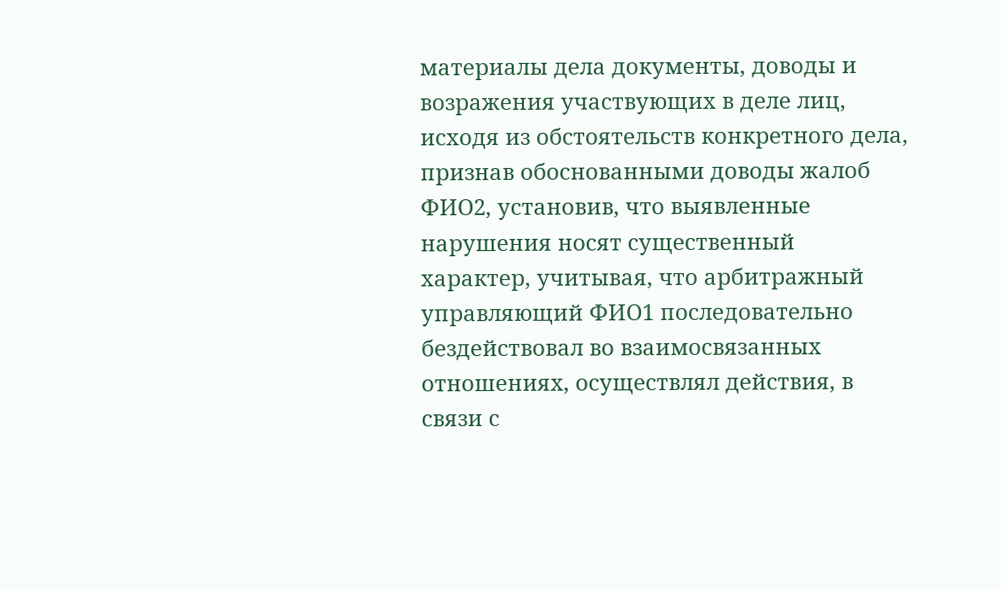материалы дела документы, доводы и возражения участвующих в деле лиц, исходя из обстоятельств конкретного дела, признав обоснованными доводы жалоб ФИО2, установив, что выявленные нарушения носят существенный характер, учитывая, что арбитражный управляющий ФИО1 последовательно бездействовал во взаимосвязанных отношениях, осуществлял действия, в связи с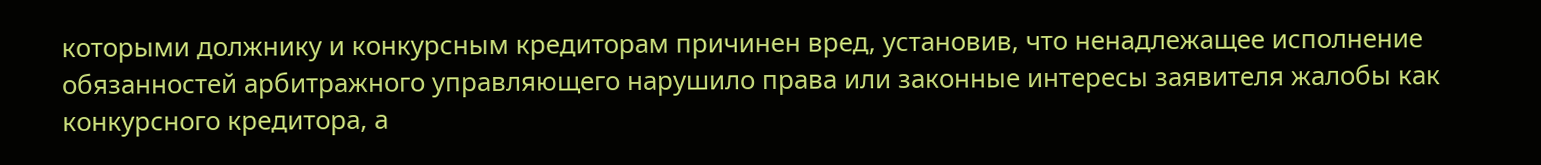которыми должнику и конкурсным кредиторам причинен вред, установив, что ненадлежащее исполнение обязанностей арбитражного управляющего нарушило права или законные интересы заявителя жалобы как конкурсного кредитора, а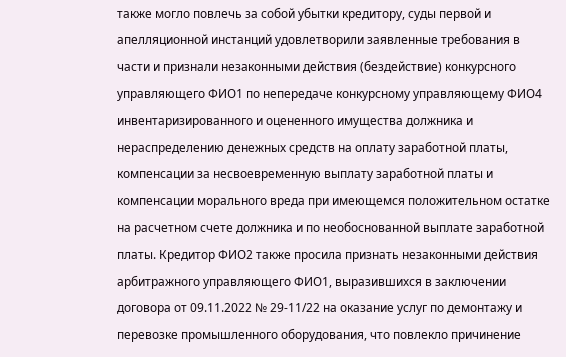также могло повлечь за собой убытки кредитору, суды первой и апелляционной инстанций удовлетворили заявленные требования в части и признали незаконными действия (бездействие) конкурсного управляющего ФИО1 по непередаче конкурсному управляющему ФИО4 инвентаризированного и оцененного имущества должника и нераспределению денежных средств на оплату заработной платы, компенсации за несвоевременную выплату заработной платы и компенсации морального вреда при имеющемся положительном остатке на расчетном счете должника и по необоснованной выплате заработной платы. Кредитор ФИО2 также просила признать незаконными действия арбитражного управляющего ФИО1, выразившихся в заключении договора от 09.11.2022 № 29-11/22 на оказание услуг по демонтажу и перевозке промышленного оборудования, что повлекло причинение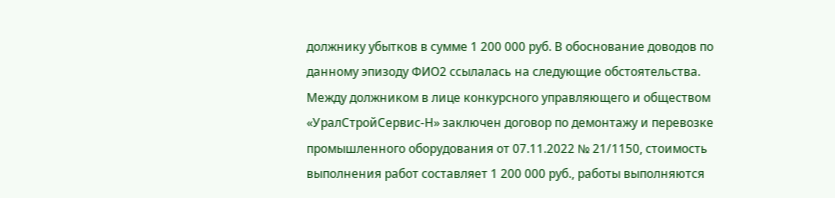должнику убытков в сумме 1 200 000 руб. В обоснование доводов по данному эпизоду ФИО2 ссылалась на следующие обстоятельства. Между должником в лице конкурсного управляющего и обществом «УралСтройСервис-Н» заключен договор по демонтажу и перевозке промышленного оборудования от 07.11.2022 № 21/1150, стоимость выполнения работ составляет 1 200 000 руб., работы выполняются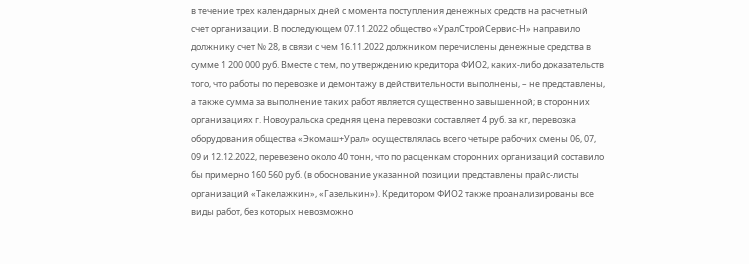в течение трех календарных дней с момента поступления денежных средств на расчетный счет организации. В последующем 07.11.2022 общество «УралСтройСервис-Н» направило должнику счет № 28, в связи с чем 16.11.2022 должником перечислены денежные средства в сумме 1 200 000 руб. Вместе с тем, по утверждению кредитора ФИО2, каких-либо доказательств того, что работы по перевозке и демонтажу в действительности выполнены, – не представлены, а также сумма за выполнение таких работ является существенно завышенной; в сторонних организациях г. Новоуральска средняя цена перевозки составляет 4 руб. за кг, перевозка оборудования общества «Экомаш+Урал» осуществлялась всего четыре рабочих смены 06, 07, 09 и 12.12.2022, перевезено около 40 тонн, что по расценкам сторонних организаций составило бы примерно 160 560 руб. (в обоснование указанной позиции представлены прайс-листы организаций «Такелажкин», «Газелькин»). Кредитором ФИО2 также проанализированы все виды работ, без которых невозможно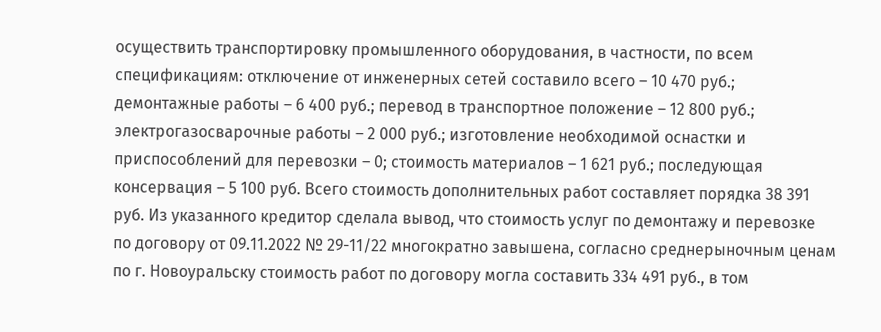осуществить транспортировку промышленного оборудования, в частности, по всем спецификациям: отключение от инженерных сетей составило всего – 10 470 руб.; демонтажные работы – 6 400 руб.; перевод в транспортное положение – 12 800 руб.; электрогазосварочные работы – 2 000 руб.; изготовление необходимой оснастки и приспособлений для перевозки – 0; стоимость материалов – 1 621 руб.; последующая консервация – 5 100 руб. Всего стоимость дополнительных работ составляет порядка 38 391 руб. Из указанного кредитор сделала вывод, что стоимость услуг по демонтажу и перевозке по договору от 09.11.2022 № 29-11/22 многократно завышена, согласно среднерыночным ценам по г. Новоуральску стоимость работ по договору могла составить 334 491 руб., в том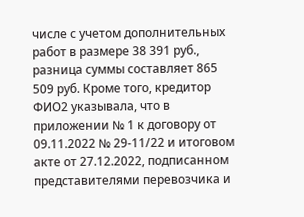числе с учетом дополнительных работ в размере 38 391 руб., разница суммы составляет 865 509 руб. Кроме того, кредитор ФИО2 указывала, что в приложении № 1 к договору от 09.11.2022 № 29-11/22 и итоговом акте от 27.12.2022, подписанном представителями перевозчика и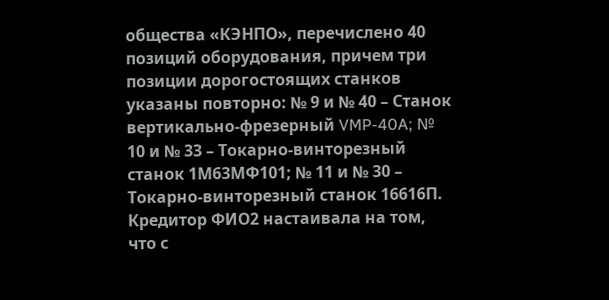общества «КЭНПО», перечислено 40 позиций оборудования, причем три позиции дорогостоящих станков указаны повторно: № 9 и № 40 – Станок вертикально-фрезерный VMP-40A; № 10 и № 33 – Токарно-винторезный станок 1М63МФ101; № 11 и № 30 – Токарно-винторезный станок 16616П. Кредитор ФИО2 настаивала на том, что с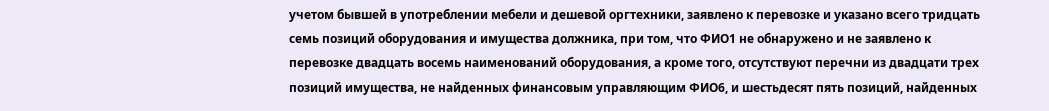учетом бывшей в употреблении мебели и дешевой оргтехники, заявлено к перевозке и указано всего тридцать семь позиций оборудования и имущества должника, при том, что ФИО1 не обнаружено и не заявлено к перевозке двадцать восемь наименований оборудования, а кроме того, отсутствуют перечни из двадцати трех позиций имущества, не найденных финансовым управляющим ФИО6, и шестьдесят пять позиций, найденных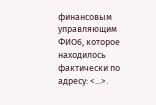финансовым управляющим ФИО6, которое находилось фактически по адресу: <...>.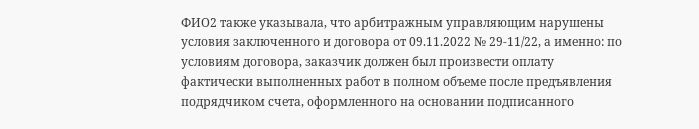ФИО2 также указывала, что арбитражным управляющим нарушены условия заключенного и договора от 09.11.2022 № 29-11/22, а именно: по условиям договора, заказчик должен был произвести оплату фактически выполненных работ в полном объеме после предъявления подрядчиком счета, оформленного на основании подписанного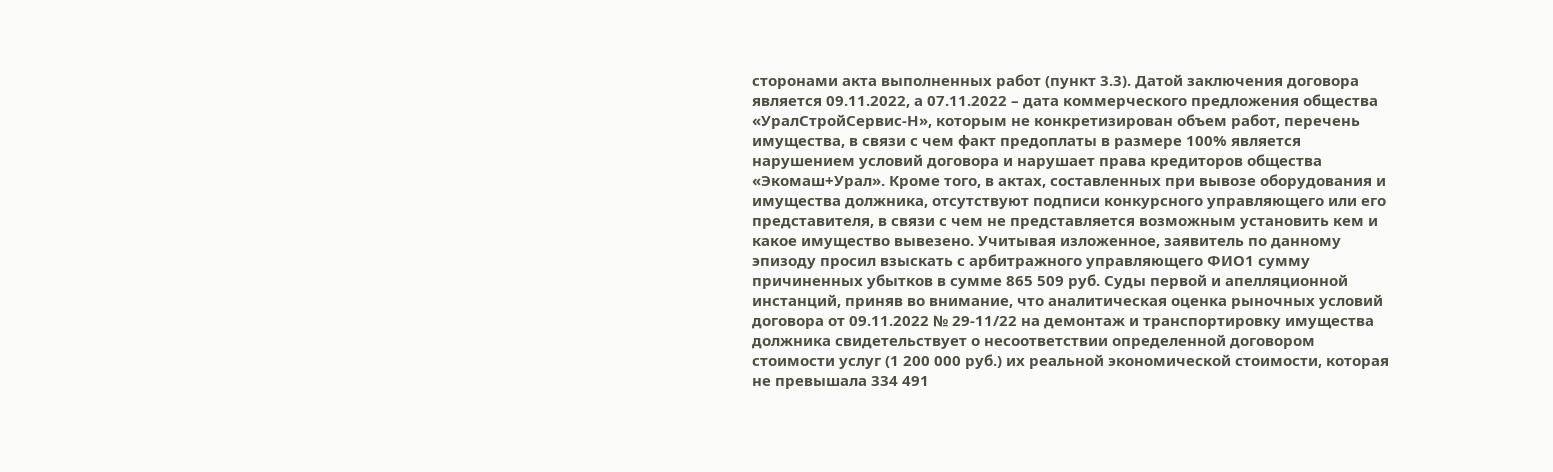сторонами акта выполненных работ (пункт 3.3). Датой заключения договора является 09.11.2022, а 07.11.2022 – дата коммерческого предложения общества «УралСтройСервис-Н», которым не конкретизирован объем работ, перечень имущества, в связи с чем факт предоплаты в размере 100% является нарушением условий договора и нарушает права кредиторов общества «Экомаш+Урал». Кроме того, в актах, составленных при вывозе оборудования и имущества должника, отсутствуют подписи конкурсного управляющего или его представителя, в связи с чем не представляется возможным установить кем и какое имущество вывезено. Учитывая изложенное, заявитель по данному эпизоду просил взыскать с арбитражного управляющего ФИО1 сумму причиненных убытков в сумме 865 509 руб. Суды первой и апелляционной инстанций, приняв во внимание, что аналитическая оценка рыночных условий договора от 09.11.2022 № 29-11/22 на демонтаж и транспортировку имущества должника свидетельствует о несоответствии определенной договором стоимости услуг (1 200 000 руб.) их реальной экономической стоимости, которая не превышала 334 491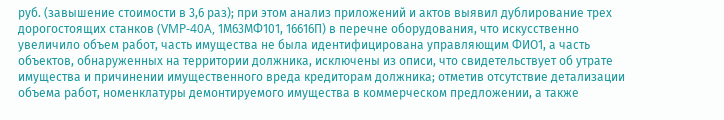руб. (завышение стоимости в 3,6 раз); при этом анализ приложений и актов выявил дублирование трех дорогостоящих станков (VMP-40A, 1М63МФ101, 16616П) в перечне оборудования, что искусственно увеличило объем работ, часть имущества не была идентифицирована управляющим ФИО1, а часть объектов, обнаруженных на территории должника, исключены из описи, что свидетельствует об утрате имущества и причинении имущественного вреда кредиторам должника; отметив отсутствие детализации объема работ, номенклатуры демонтируемого имущества в коммерческом предложении, а также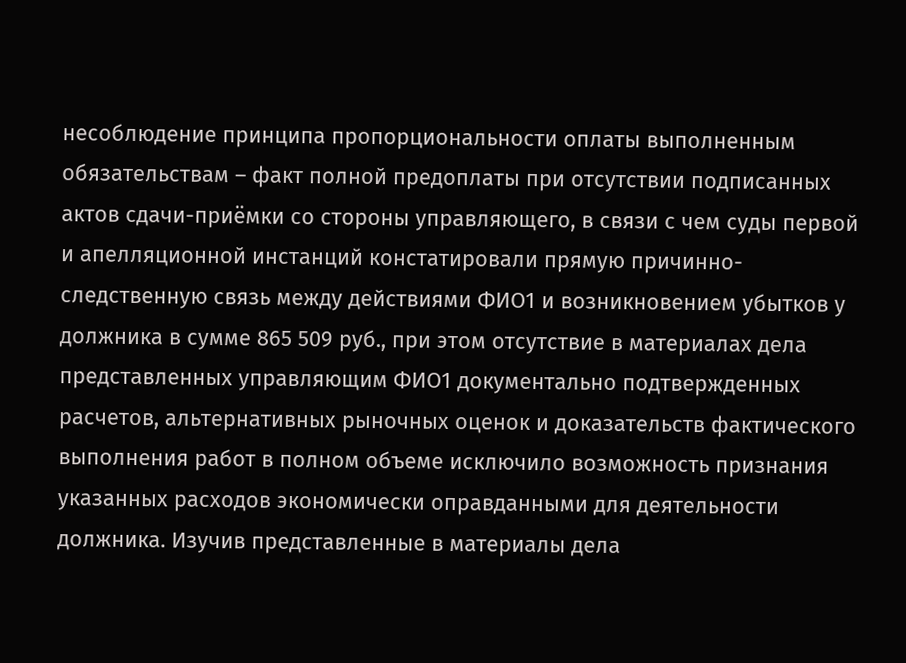несоблюдение принципа пропорциональности оплаты выполненным обязательствам – факт полной предоплаты при отсутствии подписанных актов сдачи-приёмки со стороны управляющего, в связи с чем суды первой и апелляционной инстанций констатировали прямую причинно-следственную связь между действиями ФИО1 и возникновением убытков у должника в сумме 865 509 руб., при этом отсутствие в материалах дела представленных управляющим ФИО1 документально подтвержденных расчетов, альтернативных рыночных оценок и доказательств фактического выполнения работ в полном объеме исключило возможность признания указанных расходов экономически оправданными для деятельности должника. Изучив представленные в материалы дела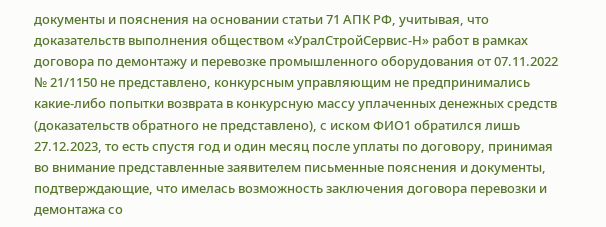документы и пояснения на основании статьи 71 АПК РФ, учитывая, что доказательств выполнения обществом «УралСтройСервис-Н» работ в рамках договора по демонтажу и перевозке промышленного оборудования от 07.11.2022 № 21/1150 не представлено, конкурсным управляющим не предпринимались какие-либо попытки возврата в конкурсную массу уплаченных денежных средств (доказательств обратного не представлено), с иском ФИО1 обратился лишь 27.12.2023, то есть спустя год и один месяц после уплаты по договору, принимая во внимание представленные заявителем письменные пояснения и документы, подтверждающие, что имелась возможность заключения договора перевозки и демонтажа со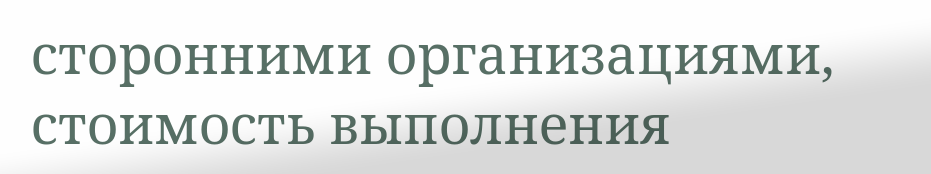сторонними организациями, стоимость выполнения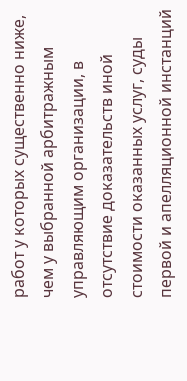работ у которых существенно ниже, чем у выбранной арбитражным управляющим организации, в отсутствие доказательств иной стоимости оказанных услуг, суды первой и апелляционной инстанций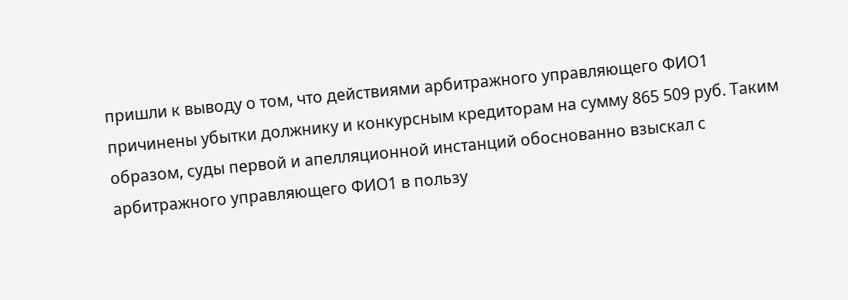пришли к выводу о том, что действиями арбитражного управляющего ФИО1 причинены убытки должнику и конкурсным кредиторам на сумму 865 509 руб. Таким образом, суды первой и апелляционной инстанций обоснованно взыскал с арбитражного управляющего ФИО1 в пользу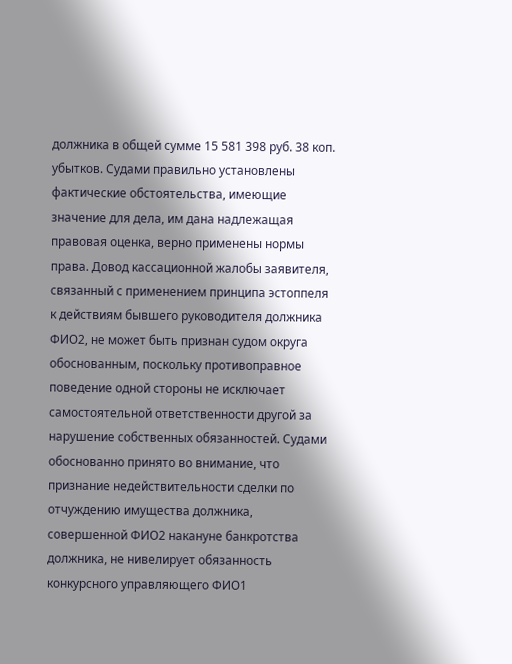должника в общей сумме 15 581 398 руб. 38 коп. убытков. Судами правильно установлены фактические обстоятельства, имеющие значение для дела, им дана надлежащая правовая оценка, верно применены нормы права. Довод кассационной жалобы заявителя, связанный с применением принципа эстоппеля к действиям бывшего руководителя должника ФИО2, не может быть признан судом округа обоснованным, поскольку противоправное поведение одной стороны не исключает самостоятельной ответственности другой за нарушение собственных обязанностей. Судами обоснованно принято во внимание, что признание недействительности сделки по отчуждению имущества должника, совершенной ФИО2 накануне банкротства должника, не нивелирует обязанность конкурсного управляющего ФИО1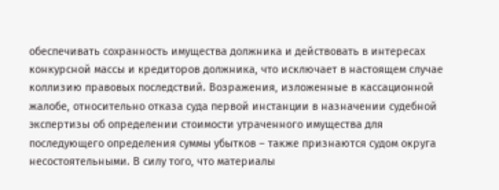обеспечивать сохранность имущества должника и действовать в интересах конкурсной массы и кредиторов должника, что исключает в настоящем случае коллизию правовых последствий. Возражения, изложенные в кассационной жалобе, относительно отказа суда первой инстанции в назначении судебной экспертизы об определении стоимости утраченного имущества для последующего определения суммы убытков – также признаются судом округа несостоятельными. В силу того, что материалы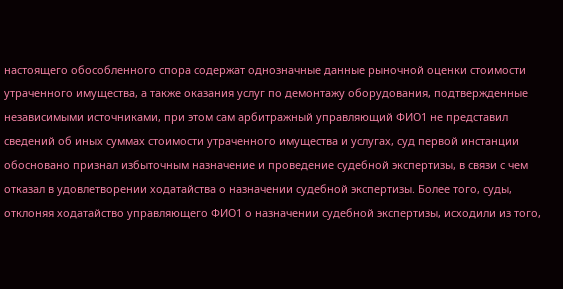настоящего обособленного спора содержат однозначные данные рыночной оценки стоимости утраченного имущества, а также оказания услуг по демонтажу оборудования, подтвержденные независимыми источниками, при этом сам арбитражный управляющий ФИО1 не представил сведений об иных суммах стоимости утраченного имущества и услугах, суд первой инстанции обосновано признал избыточным назначение и проведение судебной экспертизы, в связи с чем отказал в удовлетворении ходатайства о назначении судебной экспертизы. Более того, суды, отклоняя ходатайство управляющего ФИО1 о назначении судебной экспертизы, исходили из того,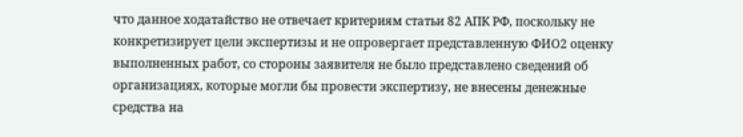что данное ходатайство не отвечает критериям статьи 82 АПК РФ, поскольку не конкретизирует цели экспертизы и не опровергает представленную ФИО2 оценку выполненных работ, со стороны заявителя не было представлено сведений об организациях, которые могли бы провести экспертизу, не внесены денежные средства на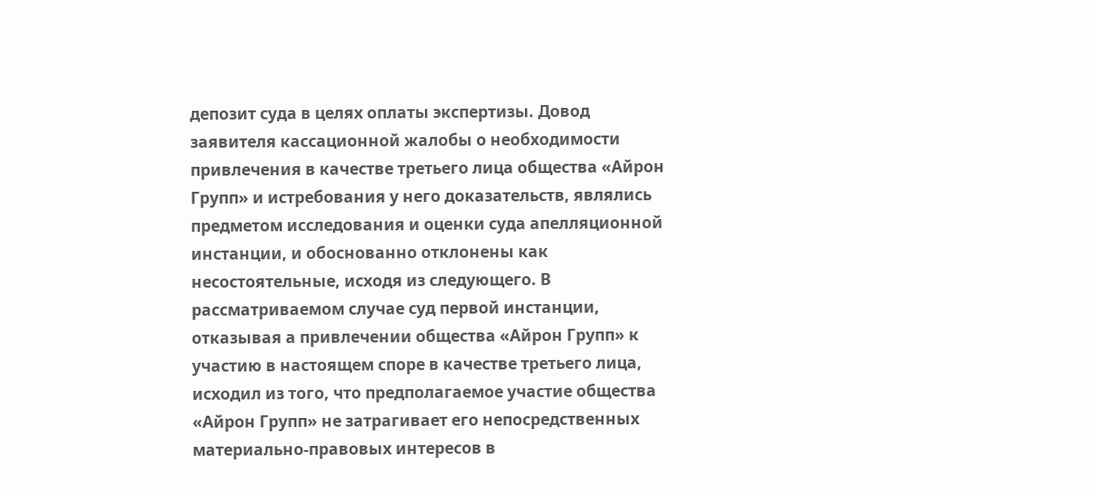депозит суда в целях оплаты экспертизы. Довод заявителя кассационной жалобы о необходимости привлечения в качестве третьего лица общества «Айрон Групп» и истребования у него доказательств, являлись предметом исследования и оценки суда апелляционной инстанции, и обоснованно отклонены как несостоятельные, исходя из следующего. В рассматриваемом случае суд первой инстанции, отказывая а привлечении общества «Айрон Групп» к участию в настоящем споре в качестве третьего лица, исходил из того, что предполагаемое участие общества «Айрон Групп» не затрагивает его непосредственных материально-правовых интересов в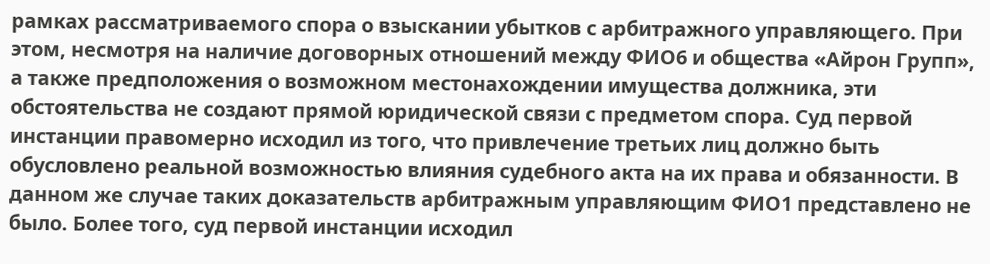рамках рассматриваемого спора о взыскании убытков с арбитражного управляющего. При этом, несмотря на наличие договорных отношений между ФИО6 и общества «Айрон Групп», а также предположения о возможном местонахождении имущества должника, эти обстоятельства не создают прямой юридической связи с предметом спора. Суд первой инстанции правомерно исходил из того, что привлечение третьих лиц должно быть обусловлено реальной возможностью влияния судебного акта на их права и обязанности. В данном же случае таких доказательств арбитражным управляющим ФИО1 представлено не было. Более того, суд первой инстанции исходил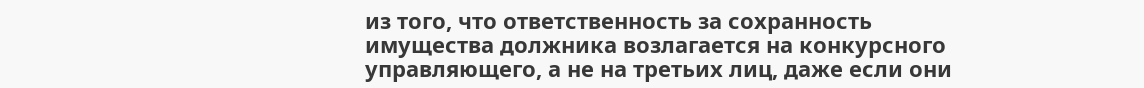из того, что ответственность за сохранность имущества должника возлагается на конкурсного управляющего, а не на третьих лиц, даже если они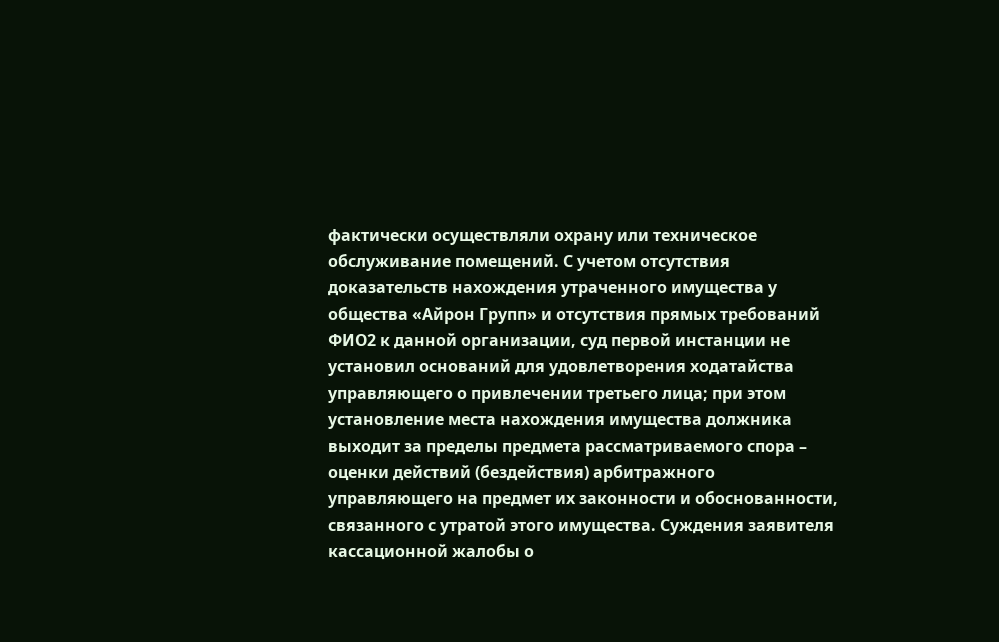фактически осуществляли охрану или техническое обслуживание помещений. С учетом отсутствия доказательств нахождения утраченного имущества у общества «Айрон Групп» и отсутствия прямых требований ФИО2 к данной организации, суд первой инстанции не установил оснований для удовлетворения ходатайства управляющего о привлечении третьего лица; при этом установление места нахождения имущества должника выходит за пределы предмета рассматриваемого спора – оценки действий (бездействия) арбитражного управляющего на предмет их законности и обоснованности, связанного с утратой этого имущества. Суждения заявителя кассационной жалобы о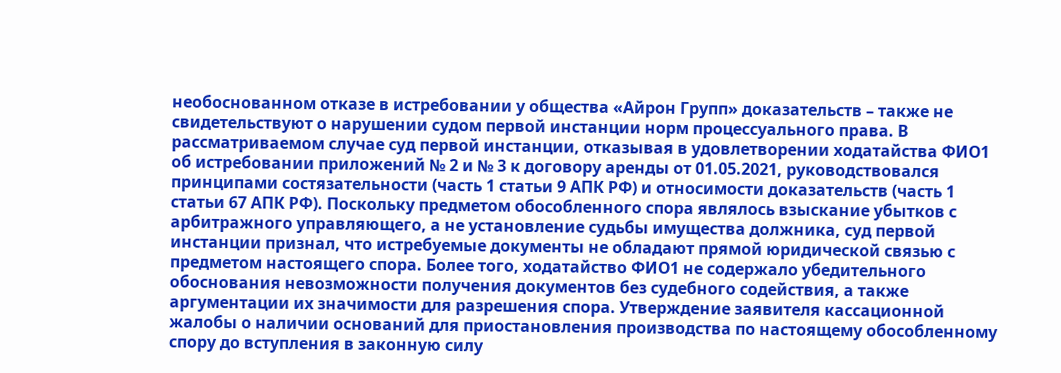необоснованном отказе в истребовании у общества «Айрон Групп» доказательств – также не свидетельствуют о нарушении судом первой инстанции норм процессуального права. В рассматриваемом случае суд первой инстанции, отказывая в удовлетворении ходатайства ФИО1 об истребовании приложений № 2 и № 3 к договору аренды от 01.05.2021, руководствовался принципами состязательности (часть 1 статьи 9 АПК РФ) и относимости доказательств (часть 1 статьи 67 АПК РФ). Поскольку предметом обособленного спора являлось взыскание убытков с арбитражного управляющего, а не установление судьбы имущества должника, суд первой инстанции признал, что истребуемые документы не обладают прямой юридической связью с предметом настоящего спора. Более того, ходатайство ФИО1 не содержало убедительного обоснования невозможности получения документов без судебного содействия, а также аргументации их значимости для разрешения спора. Утверждение заявителя кассационной жалобы о наличии оснований для приостановления производства по настоящему обособленному спору до вступления в законную силу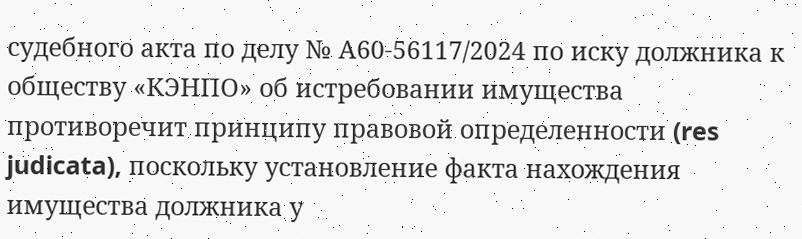судебного акта по делу № А60-56117/2024 по иску должника к обществу «КЭНПО» об истребовании имущества противоречит принципу правовой определенности (res judicata), поскольку установление факта нахождения имущества должника у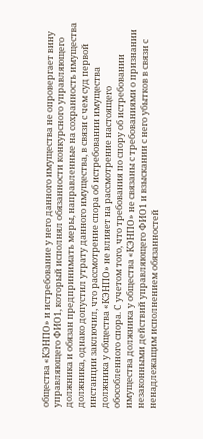общества «КЭНПО» и истребование у него данного имущества не опровергает вину управляющего ФИО1, который исполнял обязанности конкурсного управляющего должника и обязан предпринимать меры, направленные на сохранность имущества должника, однако допустил утрату данного имущества, в связи с чем суд первой инстанции заключил, что рассмотрение спора об истребовании имущества должника у общества «КЭНПО» не влияет на рассмотрение настоящего обособленного спора. С учетом того, что требования по спору об истребовании имущества должника у общества «КЭНПО» не связаны с требованиями о признании незаконными действий управляющего ФИО1 и взыскании с него убытков в связи с ненадлежащим исполнением обязанностей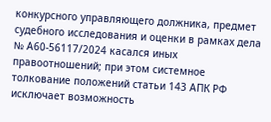конкурсного управляющего должника, предмет судебного исследования и оценки в рамках дела № А60-56117/2024 касался иных правоотношений; при этом системное толкование положений статьи 143 АПК РФ исключает возможность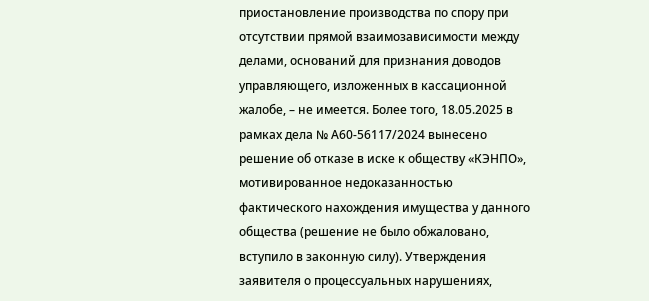приостановление производства по спору при отсутствии прямой взаимозависимости между делами, оснований для признания доводов управляющего, изложенных в кассационной жалобе, – не имеется. Более того, 18.05.2025 в рамках дела № А60-56117/2024 вынесено решение об отказе в иске к обществу «КЭНПО», мотивированное недоказанностью фактического нахождения имущества у данного общества (решение не было обжаловано, вступило в законную силу). Утверждения заявителя о процессуальных нарушениях,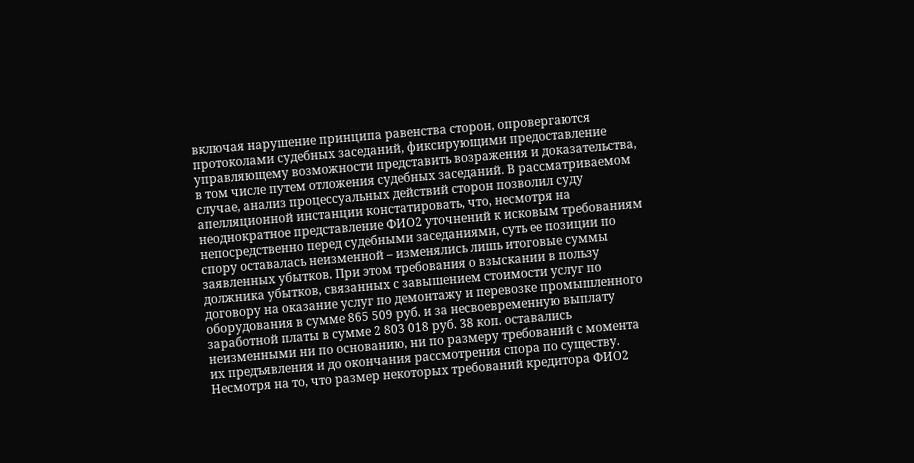включая нарушение принципа равенства сторон, опровергаются протоколами судебных заседаний, фиксирующими предоставление управляющему возможности представить возражения и доказательства, в том числе путем отложения судебных заседаний. В рассматриваемом случае, анализ процессуальных действий сторон позволил суду апелляционной инстанции констатировать, что, несмотря на неоднократное представление ФИО2 уточнений к исковым требованиям непосредственно перед судебными заседаниями, суть ее позиции по спору оставалась неизменной – изменялись лишь итоговые суммы заявленных убытков. При этом требования о взыскании в пользу должника убытков, связанных с завышением стоимости услуг по договору на оказание услуг по демонтажу и перевозке промышленного оборудования в сумме 865 509 руб. и за несвоевременную выплату заработной платы в сумме 2 803 018 руб. 38 коп. оставались неизменными ни по основанию, ни по размеру требований с момента их предъявления и до окончания рассмотрения спора по существу. Несмотря на то, что размер некоторых требований кредитора ФИО2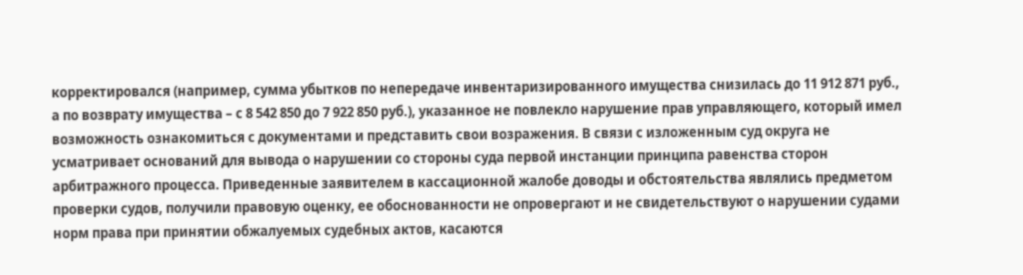корректировался (например, сумма убытков по непередаче инвентаризированного имущества снизилась до 11 912 871 руб., а по возврату имущества – с 8 542 850 до 7 922 850 руб.), указанное не повлекло нарушение прав управляющего, который имел возможность ознакомиться с документами и представить свои возражения. В связи с изложенным суд округа не усматривает оснований для вывода о нарушении со стороны суда первой инстанции принципа равенства сторон арбитражного процесса. Приведенные заявителем в кассационной жалобе доводы и обстоятельства являлись предметом проверки судов, получили правовую оценку, ее обоснованности не опровергают и не свидетельствуют о нарушении судами норм права при принятии обжалуемых судебных актов, касаются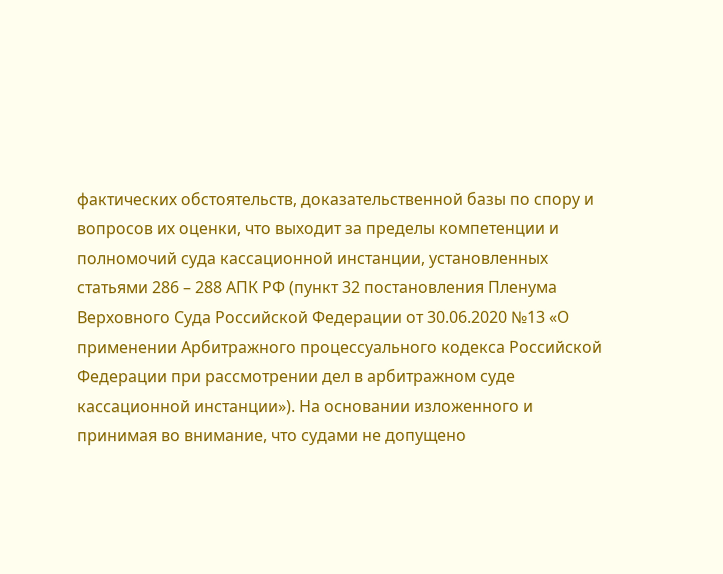фактических обстоятельств, доказательственной базы по спору и вопросов их оценки, что выходит за пределы компетенции и полномочий суда кассационной инстанции, установленных статьями 286 – 288 АПК РФ (пункт 32 постановления Пленума Верховного Суда Российской Федерации от 30.06.2020 №13 «О применении Арбитражного процессуального кодекса Российской Федерации при рассмотрении дел в арбитражном суде кассационной инстанции»). На основании изложенного и принимая во внимание, что судами не допущено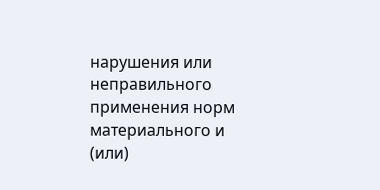нарушения или неправильного применения норм материального и (или)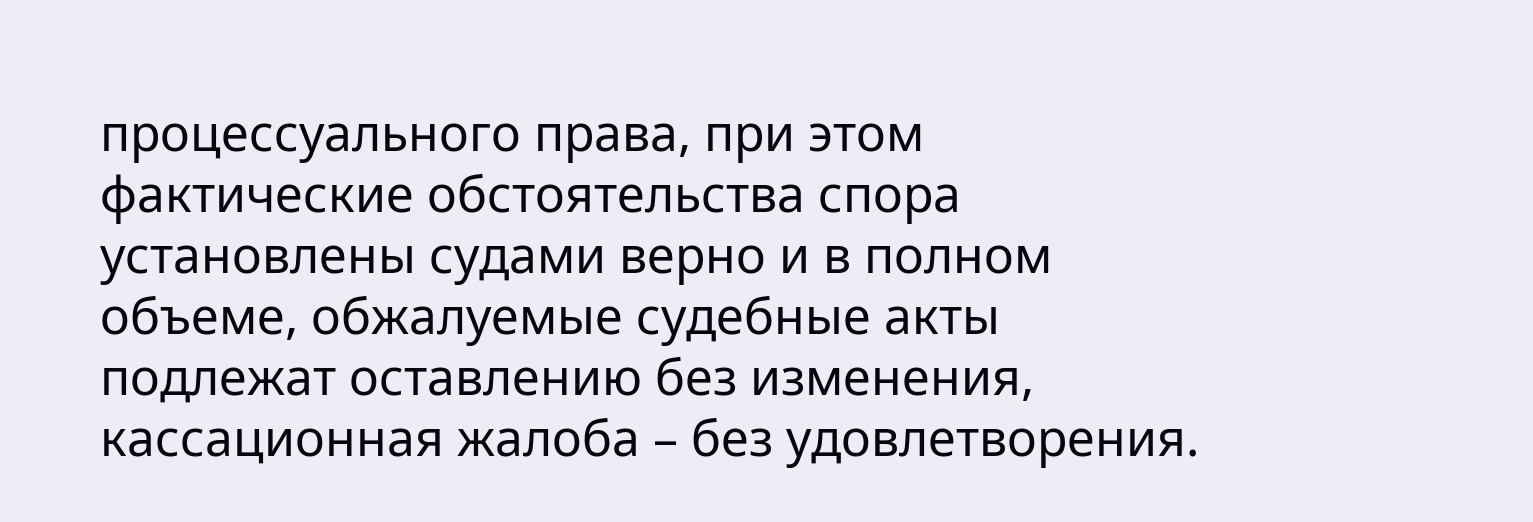процессуального права, при этом фактические обстоятельства спора установлены судами верно и в полном объеме, обжалуемые судебные акты подлежат оставлению без изменения, кассационная жалоба – без удовлетворения.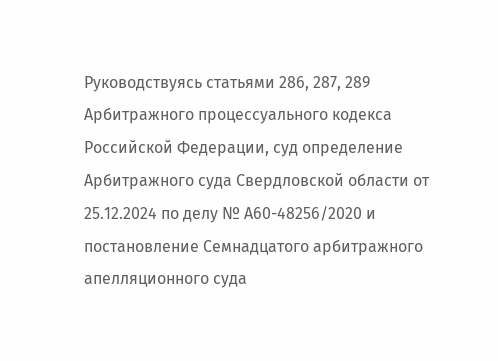Руководствуясь статьями 286, 287, 289 Арбитражного процессуального кодекса Российской Федерации, суд определение Арбитражного суда Свердловской области от 25.12.2024 по делу № А60-48256/2020 и постановление Семнадцатого арбитражного апелляционного суда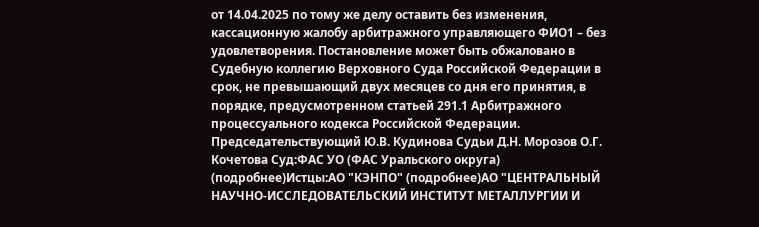от 14.04.2025 по тому же делу оставить без изменения, кассационную жалобу арбитражного управляющего ФИО1 – без удовлетворения. Постановление может быть обжаловано в Судебную коллегию Верховного Суда Российской Федерации в срок, не превышающий двух месяцев со дня его принятия, в порядке, предусмотренном статьей 291.1 Арбитражного процессуального кодекса Российской Федерации. Председательствующий Ю.В. Кудинова Судьи Д.Н. Морозов О.Г. Кочетова Суд:ФАС УО (ФАС Уральского округа) (подробнее)Истцы:АО "КЭНПО" (подробнее)АО "ЦЕНТРАЛЬНЫЙ НАУЧНО-ИССЛЕДОВАТЕЛЬСКИЙ ИНСТИТУТ МЕТАЛЛУРГИИ И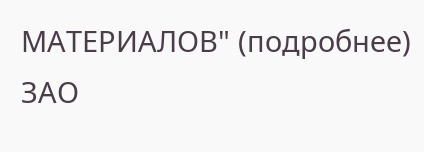МАТЕРИАЛОВ" (подробнее) ЗАО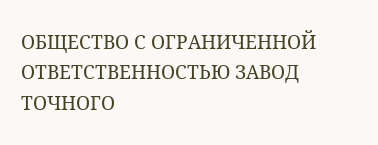ОБЩЕСТВО С ОГРАНИЧЕННОЙ ОТВЕТСТВЕННОСТЬЮ ЗАВОД ТОЧНОГО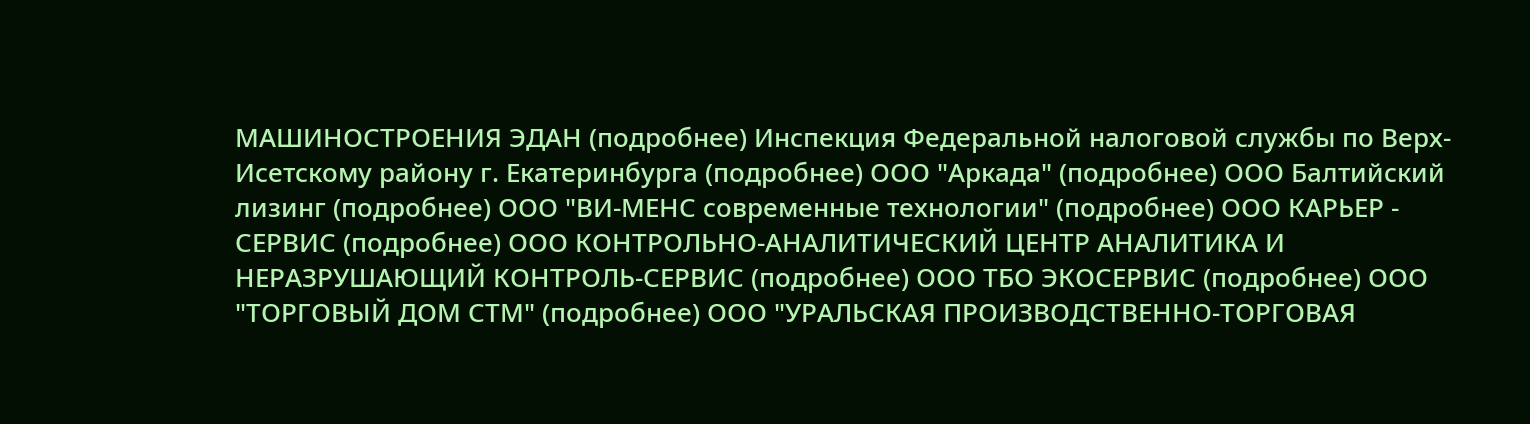МАШИНОСТРОЕНИЯ ЭДАН (подробнее) Инспекция Федеральной налоговой службы по Верх-Исетскому району г. Екатеринбурга (подробнее) ООО "Аркада" (подробнее) ООО Балтийский лизинг (подробнее) ООО "ВИ-МЕНС современные технологии" (подробнее) ООО КАРЬЕР - СЕРВИС (подробнее) ООО КОНТРОЛЬНО-АНАЛИТИЧЕСКИЙ ЦЕНТР АНАЛИТИКА И НЕРАЗРУШАЮЩИЙ КОНТРОЛЬ-СЕРВИС (подробнее) ООО ТБО ЭКОСЕРВИС (подробнее) ООО "ТОРГОВЫЙ ДОМ СТМ" (подробнее) ООО "УРАЛЬСКАЯ ПРОИЗВОДСТВЕННО-ТОРГОВАЯ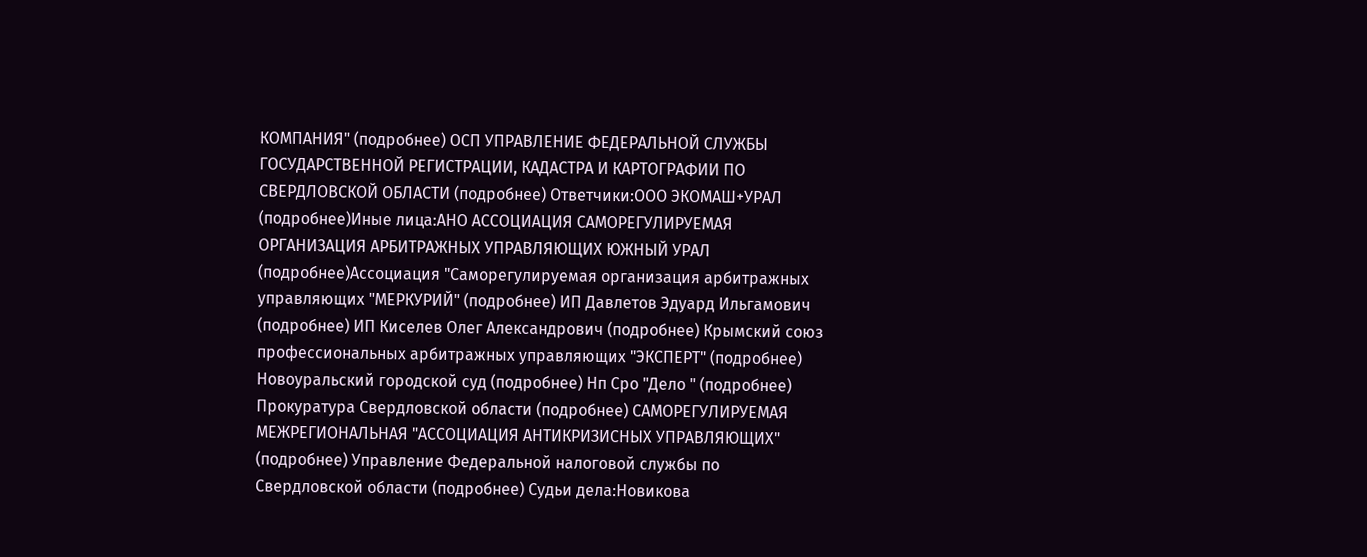КОМПАНИЯ" (подробнее) ОСП УПРАВЛЕНИЕ ФЕДЕРАЛЬНОЙ СЛУЖБЫ ГОСУДАРСТВЕННОЙ РЕГИСТРАЦИИ, КАДАСТРА И КАРТОГРАФИИ ПО СВЕРДЛОВСКОЙ ОБЛАСТИ (подробнее) Ответчики:ООО ЭКОМАШ+УРАЛ (подробнее)Иные лица:АНО АССОЦИАЦИЯ САМОРЕГУЛИРУЕМАЯ ОРГАНИЗАЦИЯ АРБИТРАЖНЫХ УПРАВЛЯЮЩИХ ЮЖНЫЙ УРАЛ (подробнее)Ассоциация "Саморегулируемая организация арбитражных управляющих "МЕРКУРИЙ" (подробнее) ИП Давлетов Эдуард Ильгамович (подробнее) ИП Киселев Олег Александрович (подробнее) Крымский союз профессиональных арбитражных управляющих "ЭКСПЕРТ" (подробнее) Новоуральский городской суд (подробнее) Нп Сро "Дело " (подробнее) Прокуратура Свердловской области (подробнее) САМОРЕГУЛИРУЕМАЯ МЕЖРЕГИОНАЛЬНАЯ "АССОЦИАЦИЯ АНТИКРИЗИСНЫХ УПРАВЛЯЮЩИХ" (подробнее) Управление Федеральной налоговой службы по Свердловской области (подробнее) Судьи дела:Новикова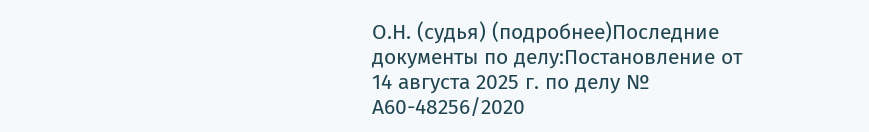О.Н. (судья) (подробнее)Последние документы по делу:Постановление от 14 августа 2025 г. по делу № А60-48256/2020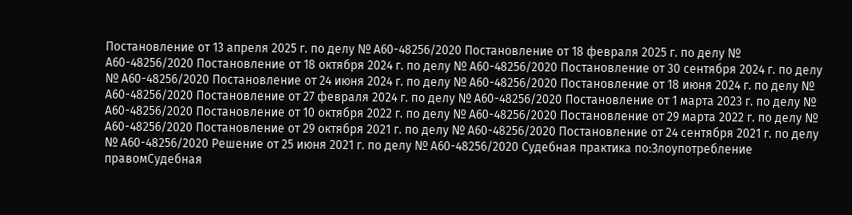Постановление от 13 апреля 2025 г. по делу № А60-48256/2020 Постановление от 18 февраля 2025 г. по делу № А60-48256/2020 Постановление от 18 октября 2024 г. по делу № А60-48256/2020 Постановление от 30 сентября 2024 г. по делу № А60-48256/2020 Постановление от 24 июня 2024 г. по делу № А60-48256/2020 Постановление от 18 июня 2024 г. по делу № А60-48256/2020 Постановление от 27 февраля 2024 г. по делу № А60-48256/2020 Постановление от 1 марта 2023 г. по делу № А60-48256/2020 Постановление от 10 октября 2022 г. по делу № А60-48256/2020 Постановление от 29 марта 2022 г. по делу № А60-48256/2020 Постановление от 29 октября 2021 г. по делу № А60-48256/2020 Постановление от 24 сентября 2021 г. по делу № А60-48256/2020 Решение от 25 июня 2021 г. по делу № А60-48256/2020 Судебная практика по:Злоупотребление правомСудебная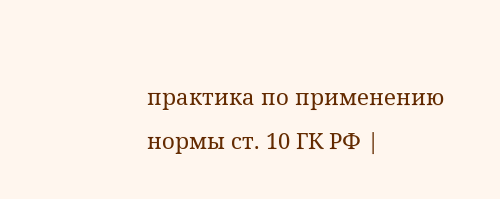практика по применению нормы ст. 10 ГК РФ |